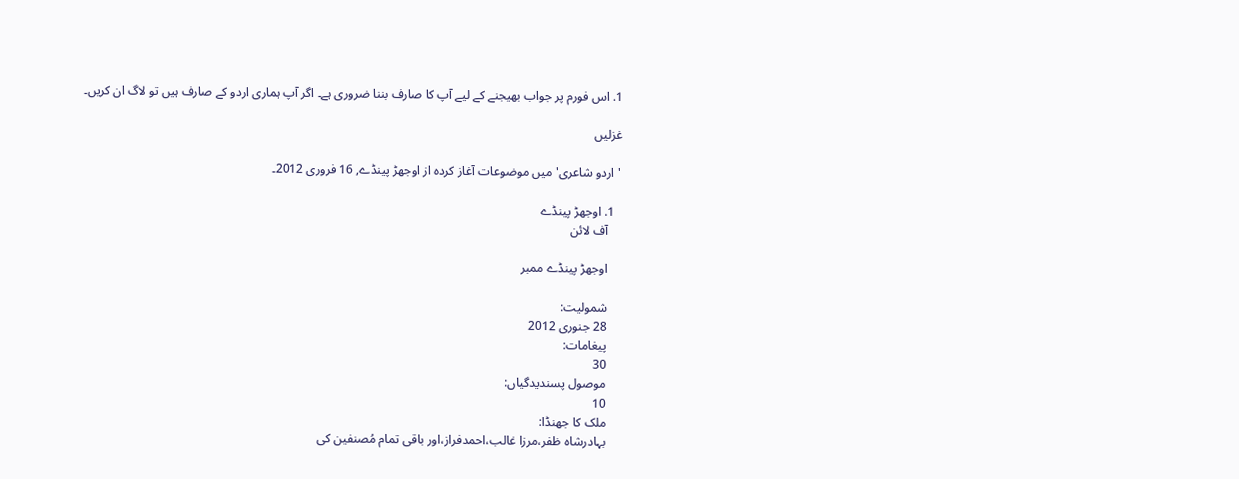1. اس فورم پر جواب بھیجنے کے لیے آپ کا صارف بننا ضروری ہے۔ اگر آپ ہماری اردو کے صارف ہیں تو لاگ ان کریں۔

غزلیں

'اردو شاعری' میں موضوعات آغاز کردہ از اوجھڑ پینڈے, 16 فروری 2012۔

  1. اوجھڑ پینڈے
    آف لائن

    اوجھڑ پینڈے ممبر

    شمولیت:
    28 جنوری 2012
    پیغامات:
    30
    موصول پسندیدگیاں:
    10
    ملک کا جھنڈا:
    بہادرشاہ ظفر،مرزا غالب،احمدفراز،اور باقی تمام مُصنفین کی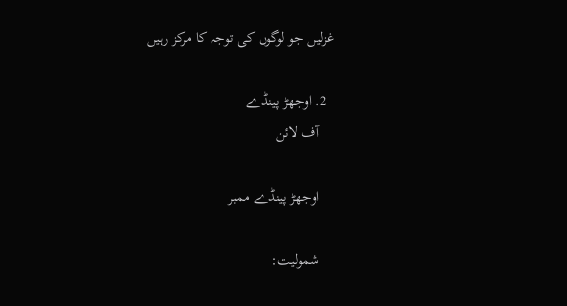غزلیں جو لوگوں کی توجہ کا مرکز رہیں

  2. اوجھڑ پینڈے
    آف لائن

    اوجھڑ پینڈے ممبر

    شمولیت: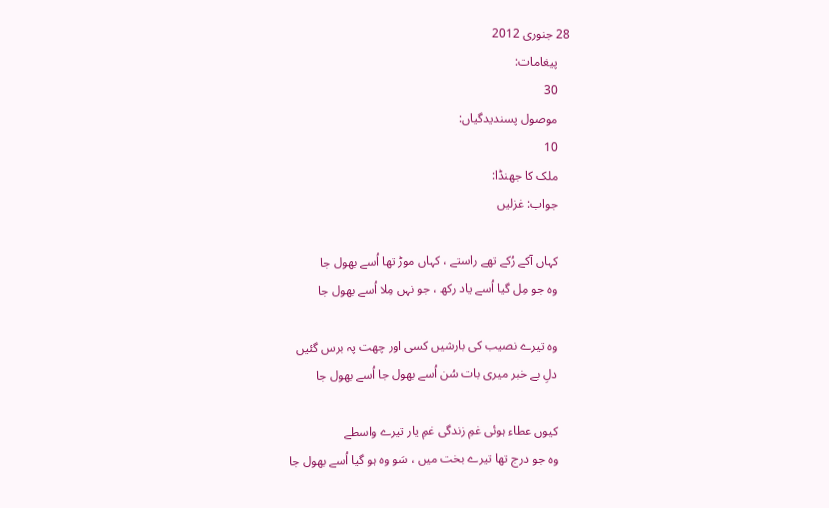28 جنوری 2012
    پیغامات:
    30
    موصول پسندیدگیاں:
    10
    ملک کا جھنڈا:
    جواب: غزلیں

    کہاں آکے رُکے تھے راستے ، کہاں موڑ تھا اُسے بھول جا
    وہ جو مِل گیا اُسے یاد رکھ ، جو نہں مِلا اُسے بھول جا

    وہ تیرے نصیب کی بارشیں کسی اور چھت پہ برس گئیں
    دلِ بے خبر میری بات سُن اُسے بھول جا اُسے بھول جا

    کیوں عطاء ہوئی غمِ زندگی غمِ یار تیرے واسطے
    وہ جو درج تھا تیرے بخت میں ، سَو وہ ہو گیا اُسے بھول جا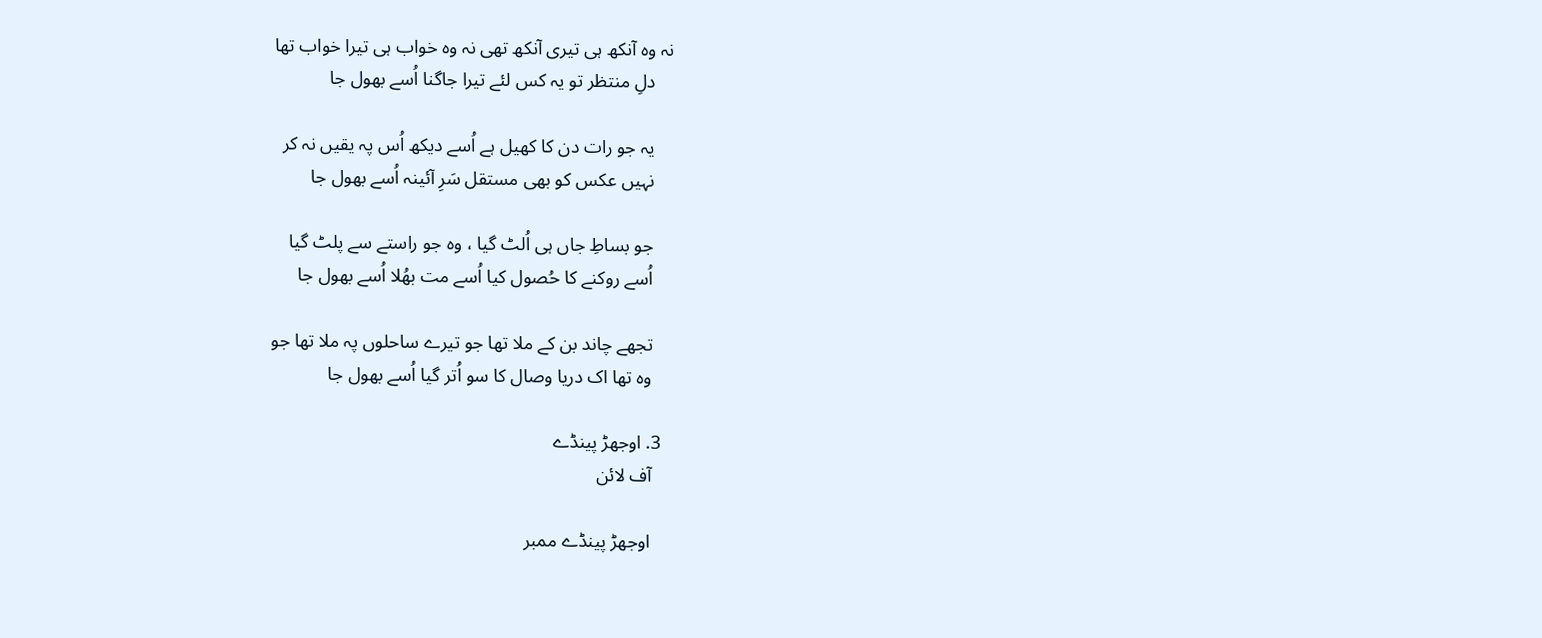نہ وہ آنکھ ہی تیری آنکھ تھی نہ وہ خواب ہی تیرا خواب تھا
    دلِ منتظر تو یہ کس لئے تیرا جاگنا اُسے بھول جا

    یہ جو رات دن کا کھیل ہے اُسے دیکھ اُس پہ یقیں نہ کر
    نہیں عکس کو بھی مستقل سَرِ آئینہ اُسے بھول جا

    جو بساطِ جاں ہی اُلٹ گیا ، وہ جو راستے سے پلٹ گیا
    اُسے روکنے کا حُصول کیا اُسے مت بھُلا اُسے بھول جا

    تجھے چاند بن کے ملا تھا جو تیرے ساحلوں پہ ملا تھا جو
    وہ تھا اک دریا وصال کا سو اُتر گیا اُسے بھول جا

  3. اوجھڑ پینڈے
    آف لائن

    اوجھڑ پینڈے ممبر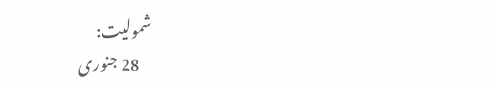شمولیت:
    28 جنوری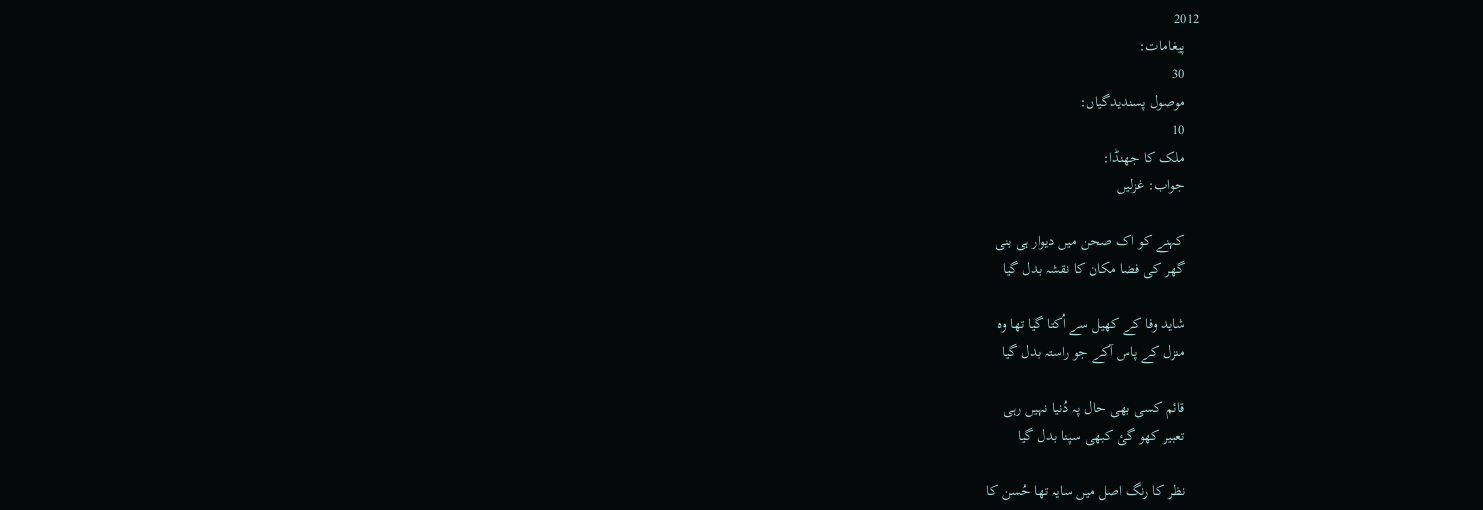2012
    پیغامات:
    30
    موصول پسندیدگیاں:
    10
    ملک کا جھنڈا:
    جواب: غزلیں

    کہنے کو اک صحن میں دیوار ہی بنی
    گھر کی فضا مکان کا نقشہ بدل گیا

    شاید وفا کے کھیل سے اُکتا گیا تھا وہ
    منزل کے پاس آکے جو راستہ بدل گیا

    قائم کسی بھی حال پہ دُنیا نہیں رہی
    تعبیر کھو گئ کبھی سپنا بدل گیا

    نظر کا رنگ اصل میں سایہ تھا حُسن کا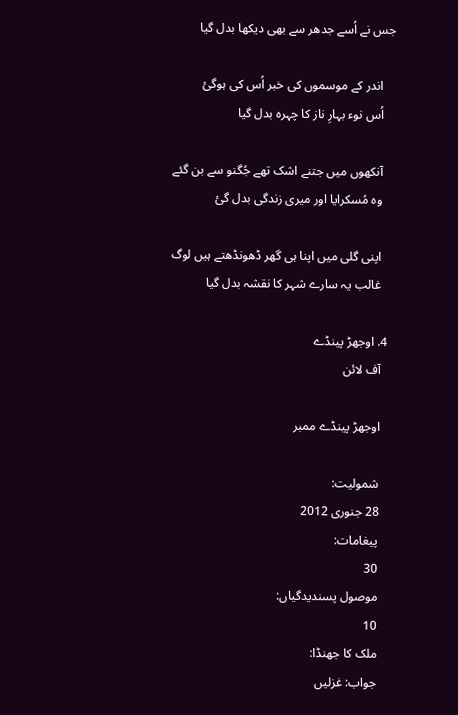جس نے اُسے جدھر سے بھی دیکھا بدل گیا

    اندر کے موسموں کی خبر اُس کی ہوگئ
    اُس نوء بہارِ ناز کا چہرہ بدل گیا

    آنکھوں میں جتنے اشک تھے جُگنو سے بن گئے
    وہ مُسکرایا اور میری زندگی بدل گئ

    اپنی گلی میں اپنا ہی گھر ڈھونڈھتے ہیں لوگ
    غالب یہ سارے شہر کا نقشہ بدل گیا

  4. اوجھڑ پینڈے
    آف لائن

    اوجھڑ پینڈے ممبر

    شمولیت:
    28 جنوری 2012
    پیغامات:
    30
    موصول پسندیدگیاں:
    10
    ملک کا جھنڈا:
    جواب: غزلیں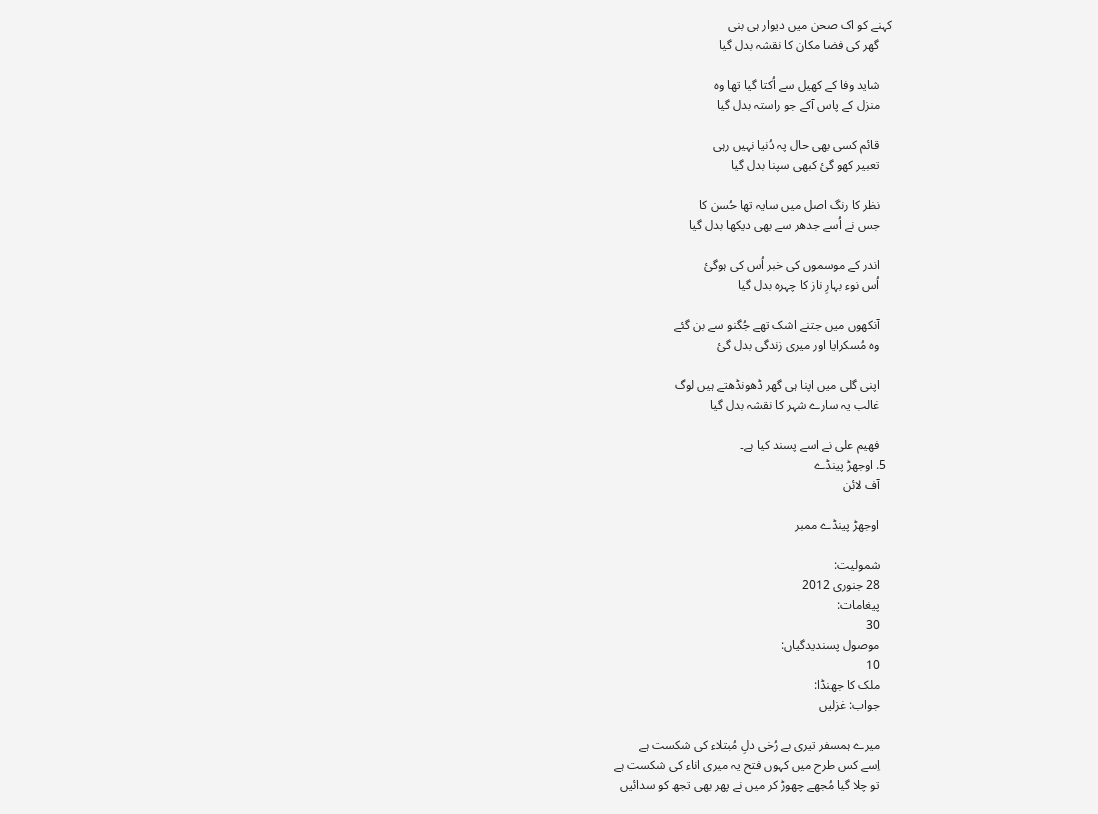کہنے کو اک صحن میں دیوار ہی بنی
    گھر کی فضا مکان کا نقشہ بدل گیا

    شاید وفا کے کھیل سے اُکتا گیا تھا وہ
    منزل کے پاس آکے جو راستہ بدل گیا

    قائم کسی بھی حال پہ دُنیا نہیں رہی
    تعبیر کھو گئ کبھی سپنا بدل گیا

    نظر کا رنگ اصل میں سایہ تھا حُسن کا
    جس نے اُسے جدھر سے بھی دیکھا بدل گیا

    اندر کے موسموں کی خبر اُس کی ہوگئ
    اُس نوء بہارِ ناز کا چہرہ بدل گیا

    آنکھوں میں جتنے اشک تھے جُگنو سے بن گئے
    وہ مُسکرایا اور میری زندگی بدل گئ

    اپنی گلی میں اپنا ہی گھر ڈھونڈھتے ہیں لوگ
    غالب یہ سارے شہر کا نقشہ بدل گیا

    فهیم علی نے اسے پسند کیا ہے۔
  5. اوجھڑ پینڈے
    آف لائن

    اوجھڑ پینڈے ممبر

    شمولیت:
    28 جنوری 2012
    پیغامات:
    30
    موصول پسندیدگیاں:
    10
    ملک کا جھنڈا:
    جواب: غزلیں

    میرے ہمسفر تیری بے رُخی دلِ مُبتلاء کی شکست ہے
    اِسے کس طرح میں کہوں فتح یہ میری اناء کی شکست ہے
    تو چلا گیا مُجھے چھوڑ کر میں نے پھر بھی تجھ کو سدائیں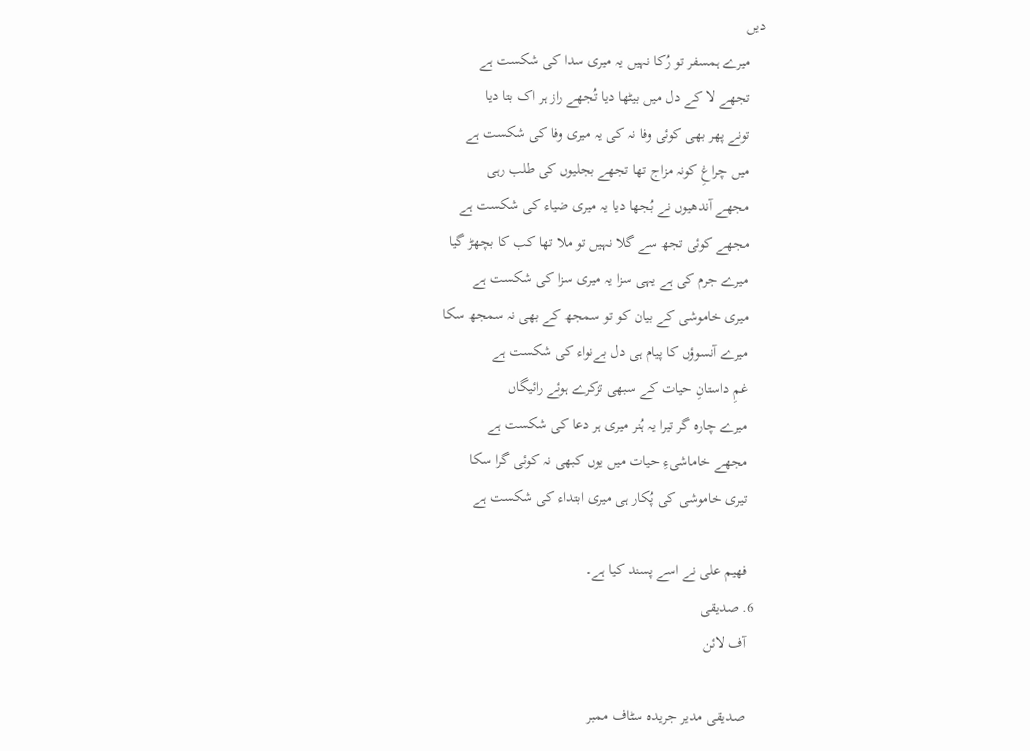دیں
    میرے ہمسفر تو رُکا نہیں یہ میری سدا کی شکست ہے
    تجھے لا کے دل میں بیٹھا دیا تُجھے راز ہر اک بتا دیا
    تونے پھر بھی کوئی وفا نہ کی یہ میری وفا کی شکست ہے
    میں چراغِ کونہ مزاج تھا تجھے بجلیوں کی طلب رہی
    مجھے آندھیوں نے بُجھا دیا یہ میری ضیاء کی شکست ہے
    مجھے کوئی تجھ سے گلا نہیں تو ملا تھا کب کا بچھڑ گیا
    میرے جرم کی ہے یہی سزا یہ میری سزا کی شکست ہے
    میری خاموشی کے بیان کو تو سمجھ کے بھی نہ سمجھ سکا
    میرے آنسوؤں کا پیام ہی دل بےنواء کی شکست ہے
    غمِ داستانِ حیات کے سبھی تزکرے ہوئے رائیگاں
    میرے چارہ گر تیرا یہ ہُنر میری ہر دعا کی شکست ہے
    مجھے خاماشیءِ حیات میں یوں کبھی نہ کوئی گرا سکا
    تیری خاموشی کی پُکار ہی میری ابتداء کی شکست ہے

    فهیم علی نے اسے پسند کیا ہے۔
  6. صدیقی
    آف لائن

    صدیقی مدیر جریدہ سٹاف ممبر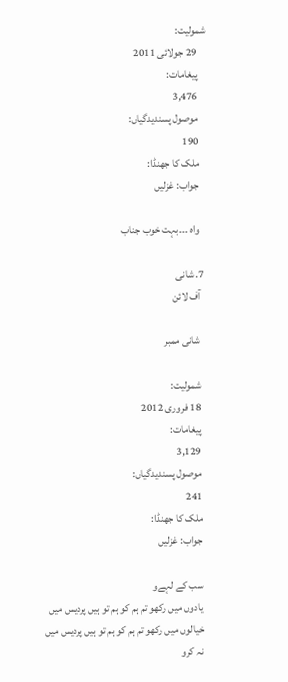شمولیت:
    29 جولائی 2011
    پیغامات:
    3,476
    موصول پسندیدگیاں:
    190
    ملک کا جھنڈا:
    جواب: غزلیں

    واہ ۔۔۔بہت خوب جناب

  7. شانی
    آف لائن

    شانی ممبر

    شمولیت:
    18 فروری 2012
    پیغامات:
    3,129
    موصول پسندیدگیاں:
    241
    ملک کا جھنڈا:
    جواب: غزلیں

    سب کے لہےو
    یادوں میں رکھو تم ہم کو ہم تو ہیں پردیس میں
    خیالوں میں رکھو تم ہم کو ہم تو ہیں پردیس میں
    نہ کرو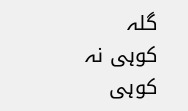گلہ کوہی نہ کوہی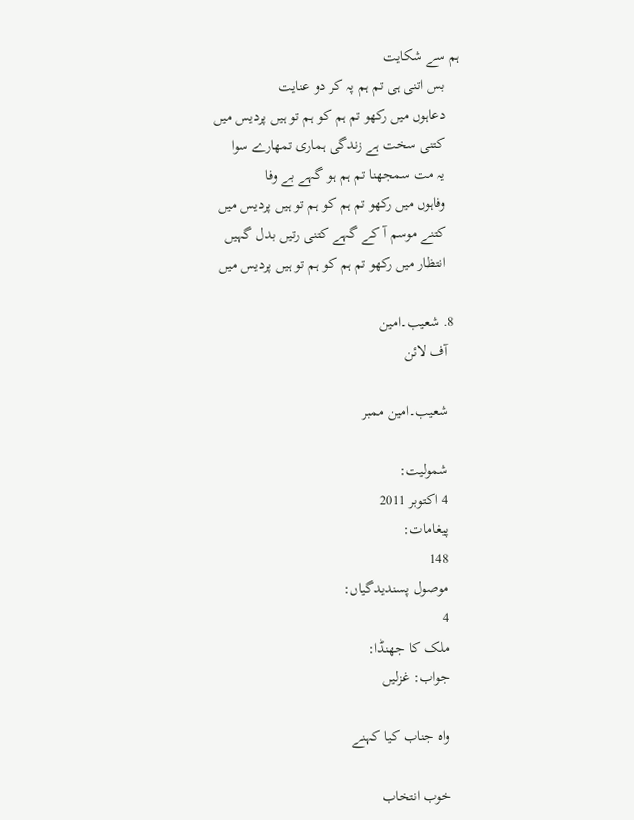ہم سے شکایت
    بس اتنی ہی تم ہم پہ کر دو عنایت
    دعاہوں میں رکھو تم ہم کو ہم تو ہیں پردیس میں
    کتنی سخت ہے زندگی ہماری تمھارے سوا
    یہ مت سمجھنا تم ہم ہو گہے بے وفا
    وفاہوں میں رکھو تم ہم کو ہم تو ہیں پردیس میں
    کتنے موسم آ کے گہے کتنی رتیں بدل گہیں
    انتظار میں رکھو تم ہم کو ہم تو ہیں پردیس میں

  8. شعیب۔امین
    آف لائن

    شعیب۔امین ممبر

    شمولیت:
    4 اکتوبر 2011
    پیغامات:
    148
    موصول پسندیدگیاں:
    4
    ملک کا جھنڈا:
    جواب: غزلیں

    واہ جناب کیا کہنے

    خوب انتخاب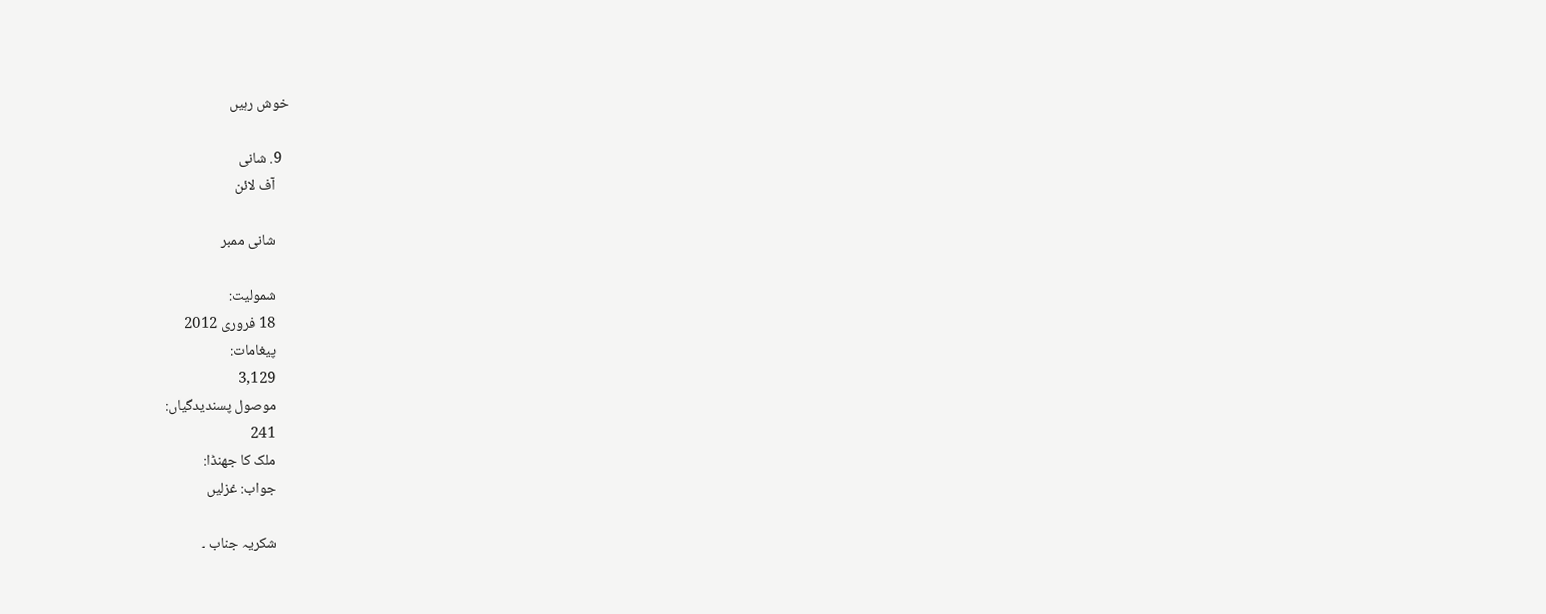خوش رہیں

  9. شانی
    آف لائن

    شانی ممبر

    شمولیت:
    18 فروری 2012
    پیغامات:
    3,129
    موصول پسندیدگیاں:
    241
    ملک کا جھنڈا:
    جواب: غزلیں

    شکریہ جناب ۔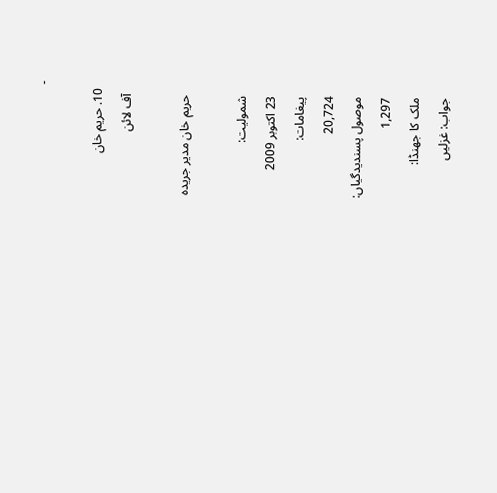۔

  10. حریم خان
    آف لائن

    حریم خان مدیر جریدہ

    شمولیت:
    23 اکتوبر 2009
    پیغامات:
    20,724
    موصول پسندیدگیاں:
    1,297
    ملک کا جھنڈا:
    جواب: غزلیں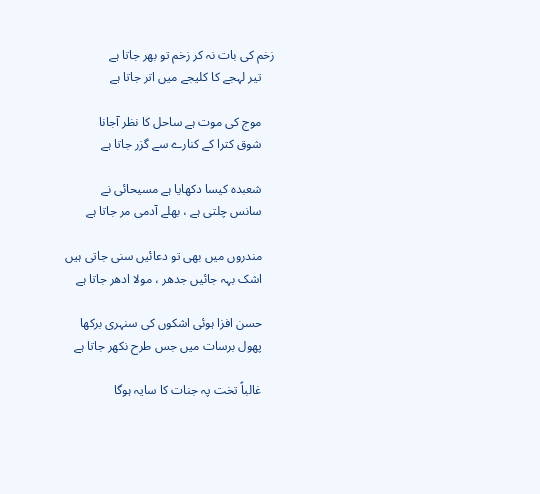زخم کی بات نہ کر زخم تو بھر جاتا ہے
    تیر لہجے کا کلیجے میں اتر جاتا ہے

    موج کی موت ہے ساحل کا نظر آجانا
    شوق کترا کے کنارے سے گزر جاتا ہے

    شعبدہ کیسا دکھایا ہے مسیحائی نے
    سانس چلتی ہے ، بھلے آدمی مر جاتا ہے

    مندروں میں بھی تو دعائیں سنی جاتی ہیں
    اشک بہہ جائیں جدھر ، مولا ادھر جاتا ہے

    حسن افزا ہوئی اشکوں کی سنہری برکھا
    پھول برسات میں جس طرح نکھر جاتا ہے

    غالباً تخت پہ جنات کا سایہ ہوگا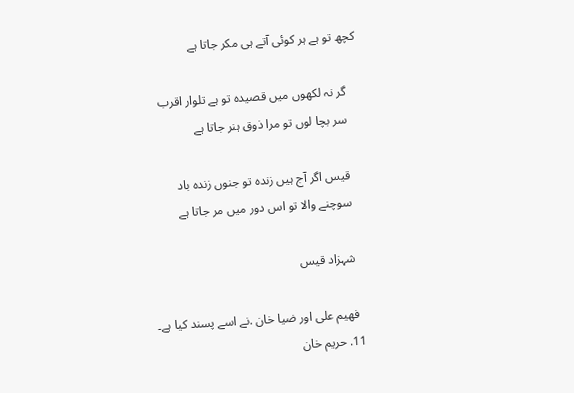کچھ تو ہے ہر کوئی آتے ہی مکر جاتا ہے

    گر نہ لکھوں میں قصیدہ تو ہے تلوار اقرب
    سر بچا لوں تو مرا ذوق ہنر جاتا ہے

    قیس اگر آج ہیں زندہ تو جنوں زندہ باد
    سوچنے والا تو اس دور میں مر جاتا ہے

    شہزاد قیس

    فهیم علی اور ضیا خان .نے اسے پسند کیا ہے۔
  11. حریم خان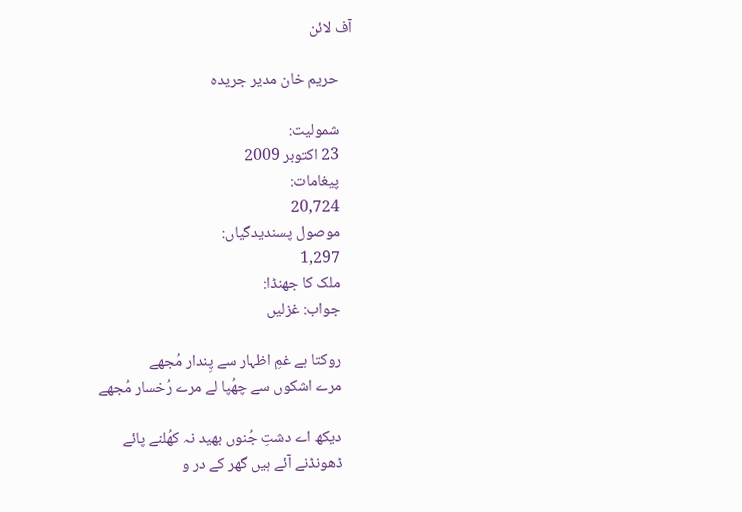آف لائن

    حریم خان مدیر جریدہ

    شمولیت:
    23 اکتوبر 2009
    پیغامات:
    20,724
    موصول پسندیدگیاں:
    1,297
    ملک کا جھنڈا:
    جواب: غزلیں

    روکتا ہے غمِ اظہار سے پِندار مُجھے
    مرے اشکوں سے چھُپا لے مرے رُخسار مُجھے

    دیکھ اے دشتِ جُنوں بھید نہ کھُلنے پائے
    ڈھونڈنے آئے ہیں گھر کے در و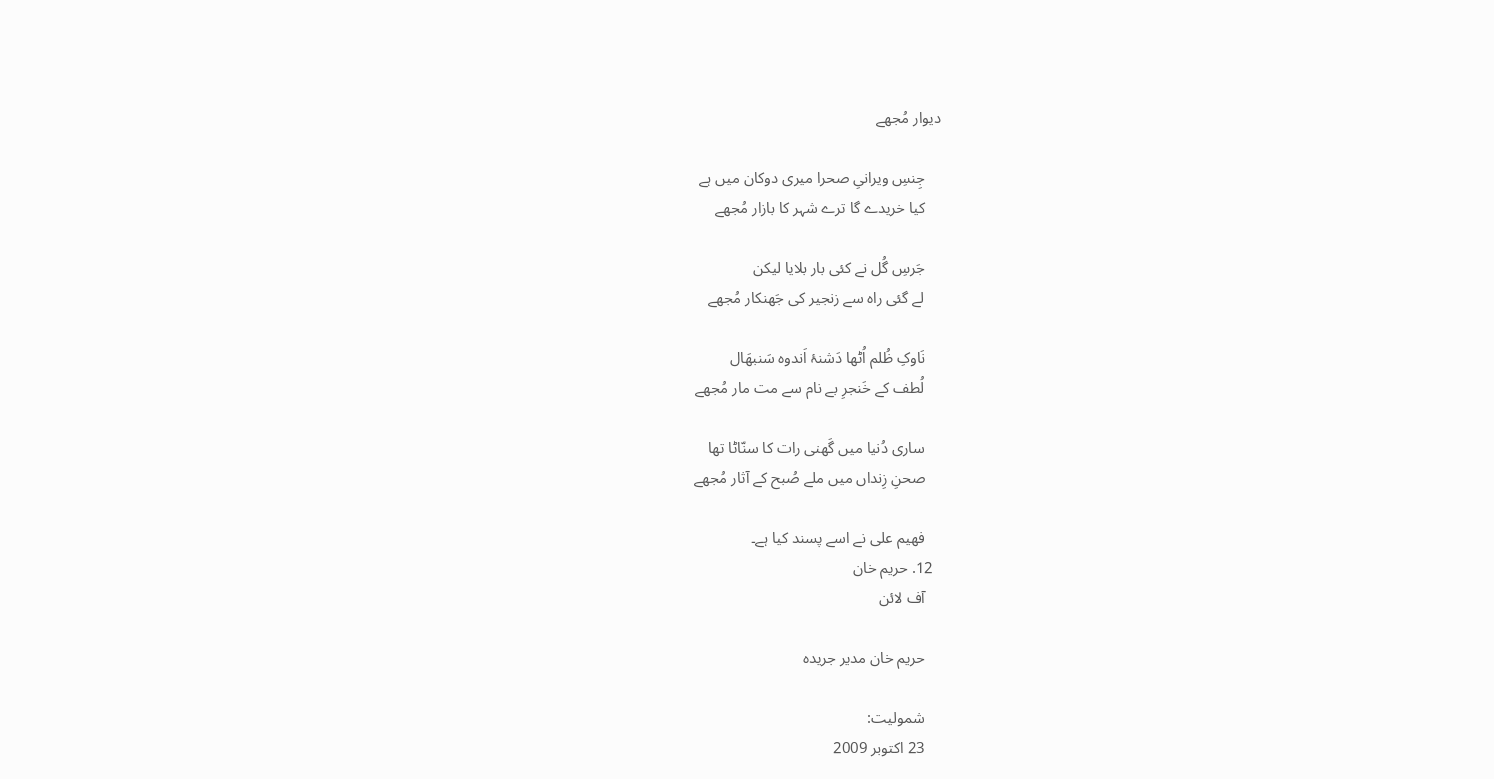دیوار مُجھے

    جِنسِ ویرانیِ صحرا میری دوکان میں ہے
    کیا خریدے گا ترے شہر کا بازار مُجھے

    جَرسِ گُل نے کئی بار بلایا لیکن
    لے گئی راہ سے زنجیر کی جَھنکار مُجھے

    نَاوکِ ظُلم اُٹھا دَشنۂ اَندوہ سَنبھَال
    لُطف کے خَنجرِ بے نام سے مت مار مُجھے

    ساری دُنیا میں گَھنی رات کا سنّاٹا تھا
    صحنِ زِنداں میں ملے صُبح کے آثار مُجھے

    فهیم علی نے اسے پسند کیا ہے۔
  12. حریم خان
    آف لائن

    حریم خان مدیر جریدہ

    شمولیت:
    23 اکتوبر 2009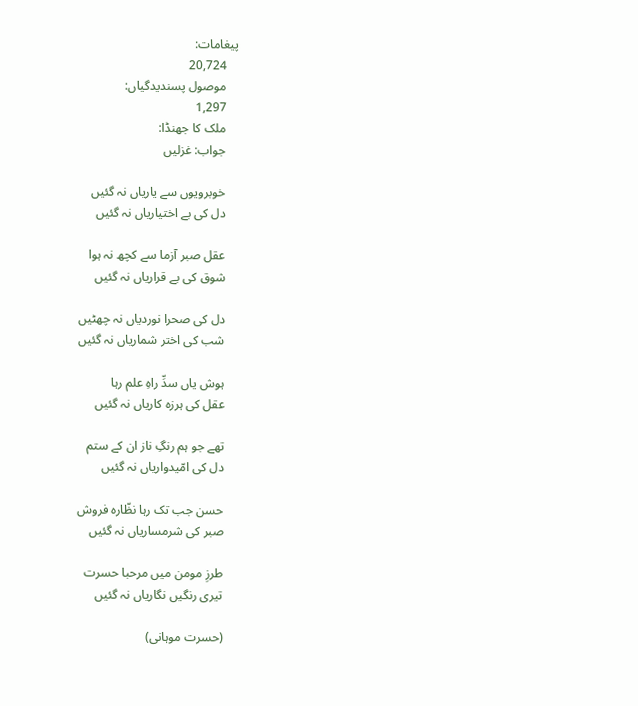پیغامات:
    20,724
    موصول پسندیدگیاں:
    1,297
    ملک کا جھنڈا:
    جواب: غزلیں

    خوبرویوں سے یاریاں نہ گئیں
    دل کی بے اختیاریاں نہ گئیں

    عقل صبر آزما سے کچھ نہ ہوا
    شوق کی بے قراریاں نہ گئیں

    دل کی صحرا نوردیاں نہ چھٹیں
    شب کی اختر شماریاں نہ گئیں

    ہوش یاں سدِّ راہِ علم رہا
    عقل کی ہرزہ کاریاں نہ گئیں

    تھے جو ہم رنگِ ناز ان کے ستم
    دل کی امّیدواریاں نہ گئیں

    حسن جب تک رہا نظّارہ فروش
    صبر کی شرمساریاں نہ گئیں

    طرزِ مومن میں مرحبا حسرت
    تیری رنگیں نگاریاں نہ گئیں

    (حسرت موہانی)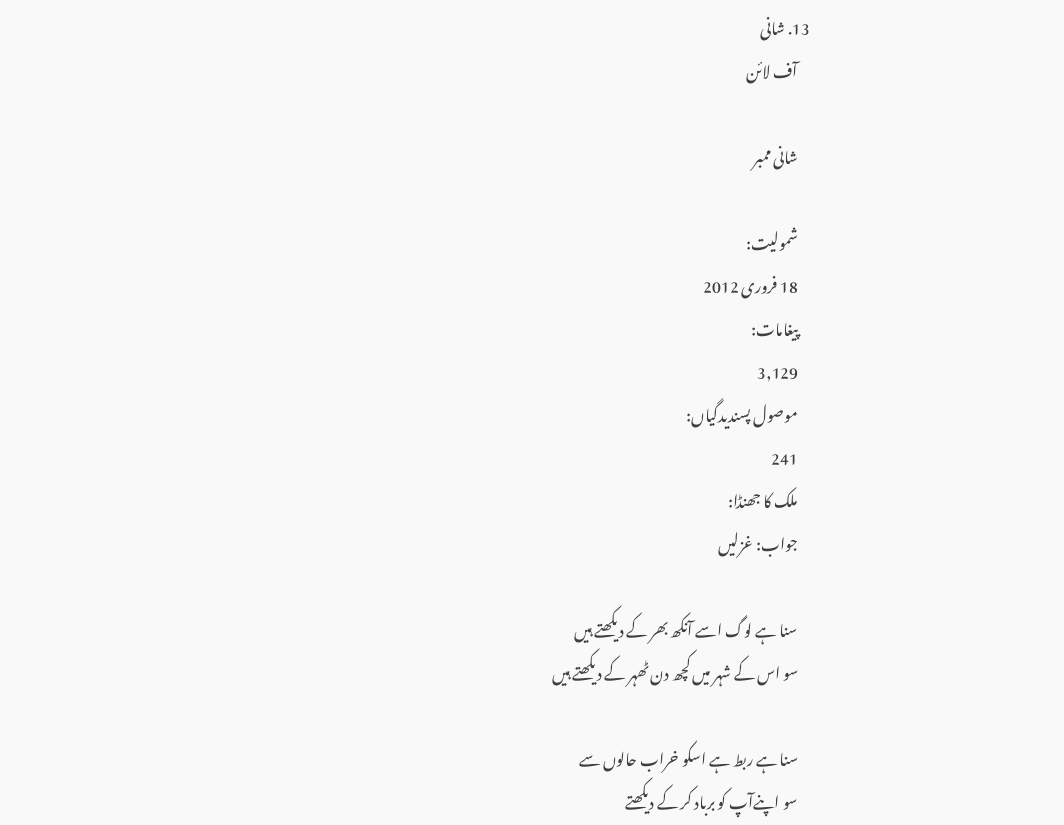13. شانی
    آف لائن

    شانی ممبر

    شمولیت:
    18 فروری 2012
    پیغامات:
    3,129
    موصول پسندیدگیاں:
    241
    ملک کا جھنڈا:
    جواب: غزلیں

    سنا ہے لوگ اسے آنکھ بھر کے دیکھتے ہیں
    سو اس کے شہر میں کچھ دن ٹھہر کے دیکھتے ہیں

    سنا ہے ربط ہے اسکو خراب حالوں سے
    سو اپنےآپ کو برباد کر کے دیکھتے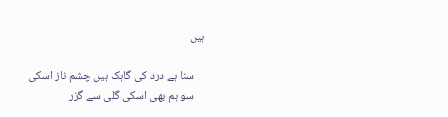ہیں

    سنا ہے درد کی گاہک ہیں چشم ناز اسکی
    سو ہم بھی اسکی گلی سے گزر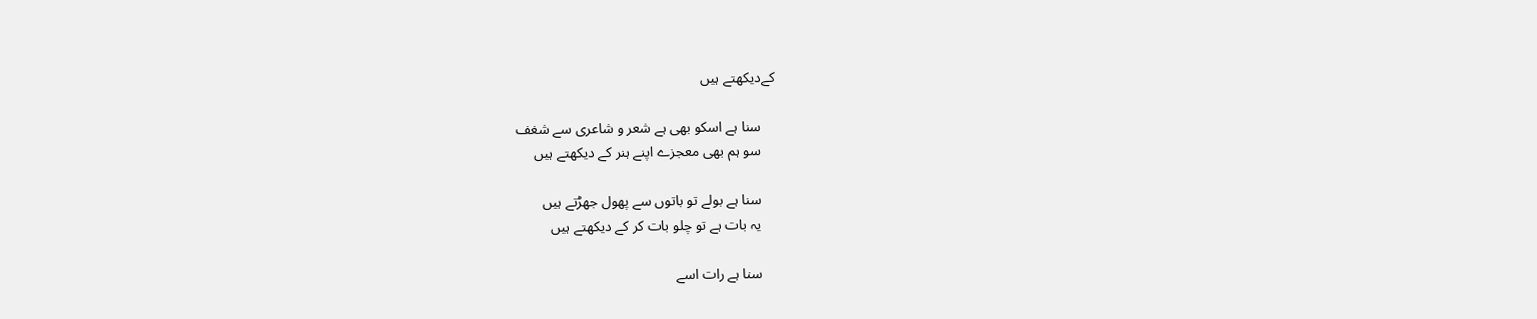کےدیکھتے ہیں

    سنا ہے اسکو بھی ہے شعر و شاعری سے شغف
    سو ہم بھی معجزے اپنے ہنر کے دیکھتے ہیں

    سنا ہے بولے تو باتوں سے پھول جھڑتے ہیں
    یہ بات ہے تو چلو بات کر کے دیکھتے ہیں

    سنا ہے رات اسے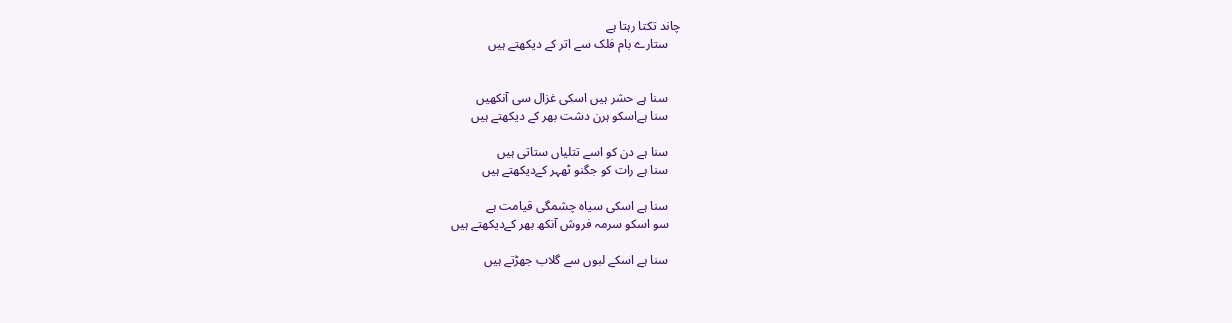چاند تکتا رہتا ہے
    ستارے بام فلک سے اتر کے دیکھتے ہیں


    سنا ہے حشر ہیں اسکی غزال سی آنکھیں
    سنا ہےاسکو ہرن دشت بھر کے دیکھتے ہیں

    سنا ہے دن کو اسے تتلیاں ستاتی ہیں
    سنا ہے رات کو جگنو ٹھہر کےدیکھتے ہیں

    سنا ہے اسکی سیاہ چشمگی قیامت ہے
    سو اسکو سرمہ فروش آنکھ بھر کےدیکھتے ہیں

    سنا ہے اسکے لبوں سے گلاب جھڑتے ہیں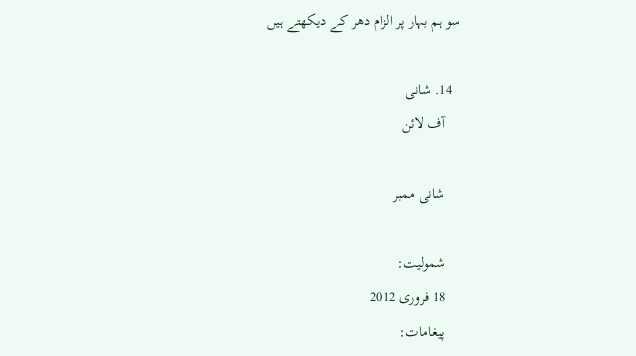سو ہم بہار پر الزام دھر کے دیکھتے ہیں

  14. شانی
    آف لائن

    شانی ممبر

    شمولیت:
    18 فروری 2012
    پیغامات: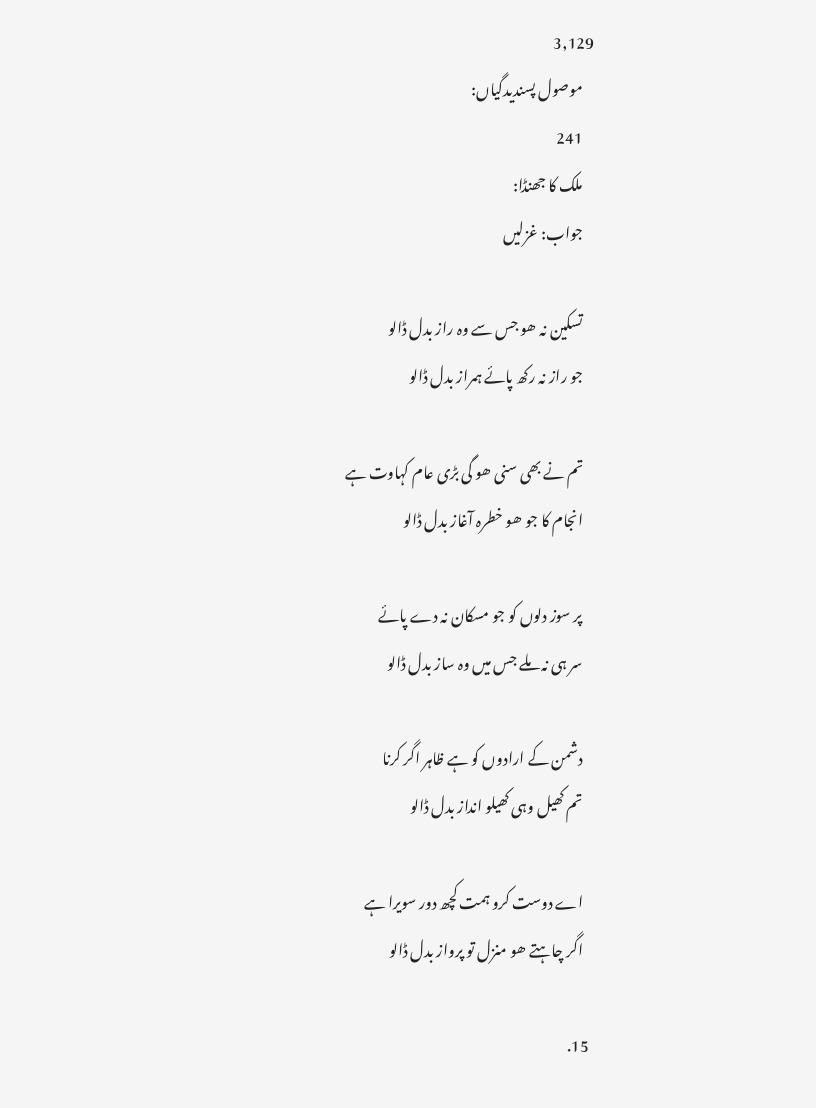3,129
    موصول پسندیدگیاں:
    241
    ملک کا جھنڈا:
    جواب: غزلیں

    تسکین نہ ھو جس سے وہ راز بدل ڈالو
    جو راز نہ رکھ پائے ہمراز بدل ڈالو

    تم نے بھی سنی ھو گی بڑی عام کہاوت ہے
    انجام کا جو ھو خطرہ آغاز بدل ڈالو

    پر سوز دلوں کو جو مسکان نہ دے پائے
    سر ہی نہ ملے جس میں وہ ساز بدل ڈالو

    دشمن کے ارادوں کو ہے ظاہر اگر کرنا
    تم کھیل وہی کھیلو انداز بدل ڈالو

    اے دوست کرو ہمت کچھ دور سویرا ہے
    اگر چاہتے ھو منزل تو پرواز بدل ڈالو

  15.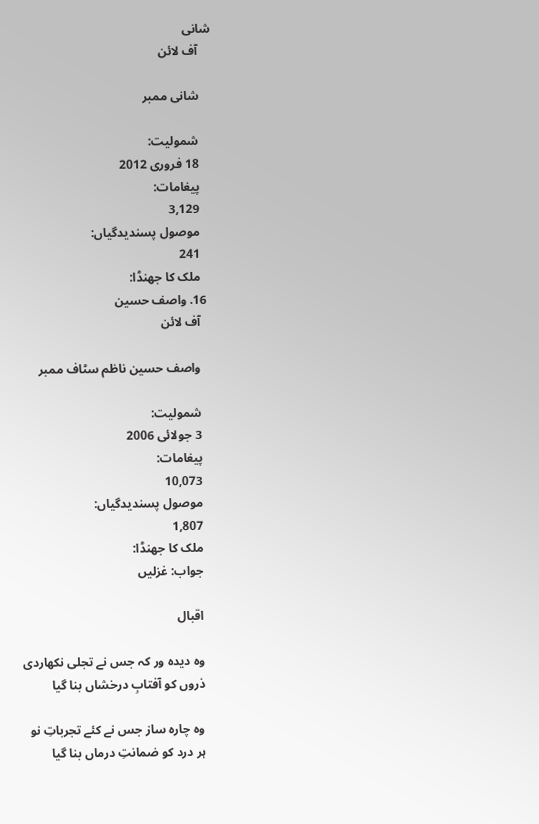شانی
    آف لائن

    شانی ممبر

    شمولیت:
    18 فروری 2012
    پیغامات:
    3,129
    موصول پسندیدگیاں:
    241
    ملک کا جھنڈا:
  16. واصف حسین
    آف لائن

    واصف حسین ناظم سٹاف ممبر

    شمولیت:
    3 جولائی 2006
    پیغامات:
    10,073
    موصول پسندیدگیاں:
    1,807
    ملک کا جھنڈا:
    جواب: غزلیں

    اقبال

    وہ دیدہ ور کہ جس نے تجلی نکھاردی
    ذروں کو آفتابِ درخشاں بنا گیا

    وہ چارہ ساز جس نے کئے تجرباتِ نو
    ہر درد کو ضمانتِ درماں بنا گیا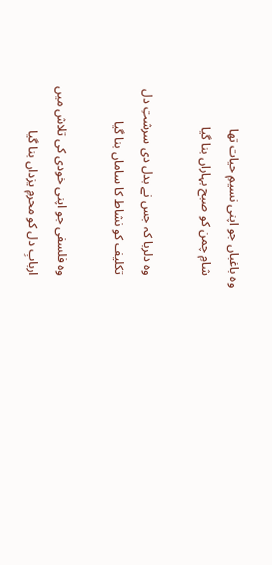وہ باغباں جو اپنی نسیمِ حیات تھا
    شامِ چمن کو صبح بہاراں بنا گیا

    وہ دلربا کہ جس نے بدل دی سرشتِ دل
    تکلیف کو نشاط کا ساماں بنا گیا

    وہ فلسفی جو اپنی خودی کی تلاش میں
    اربابِ دل کو محرمِ یزداں بنا گیا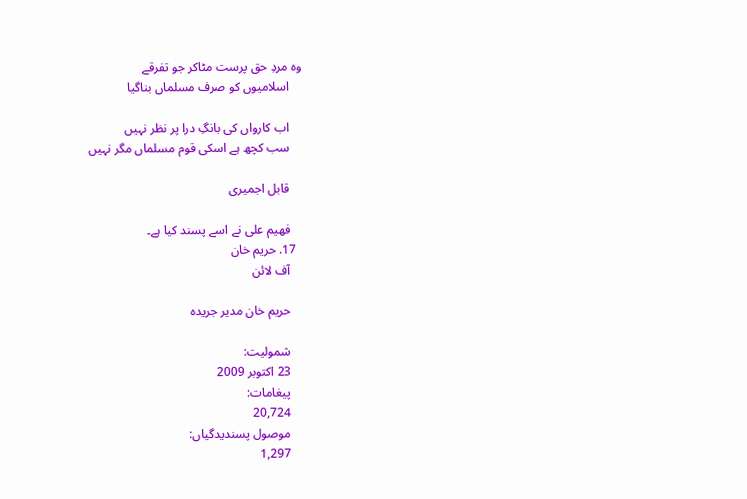وہ مردِ حق پرست مٹاکر جو تفرقے
    اسلامیوں کو صرف مسلماں بناگیا

    اب کارواں کی بانگِ درا پر نظر نہیں
    سب کچھ ہے اسکی قوم مسلماں مگر نہیں

    قابل اجمیری

    فهیم علی نے اسے پسند کیا ہے۔
  17. حریم خان
    آف لائن

    حریم خان مدیر جریدہ

    شمولیت:
    23 اکتوبر 2009
    پیغامات:
    20,724
    موصول پسندیدگیاں:
    1,297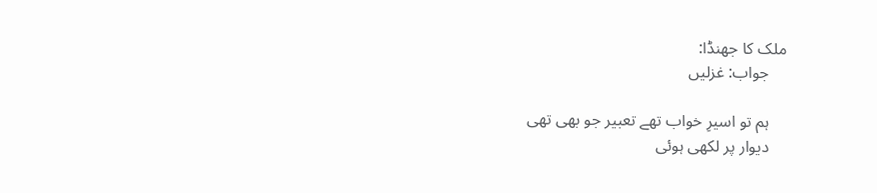ملک کا جھنڈا:
    جواب: غزلیں

    ہم تو اسیرِ خواب تھے تعبیر جو بھی تھی
    دیوار پر لکھی ہوئی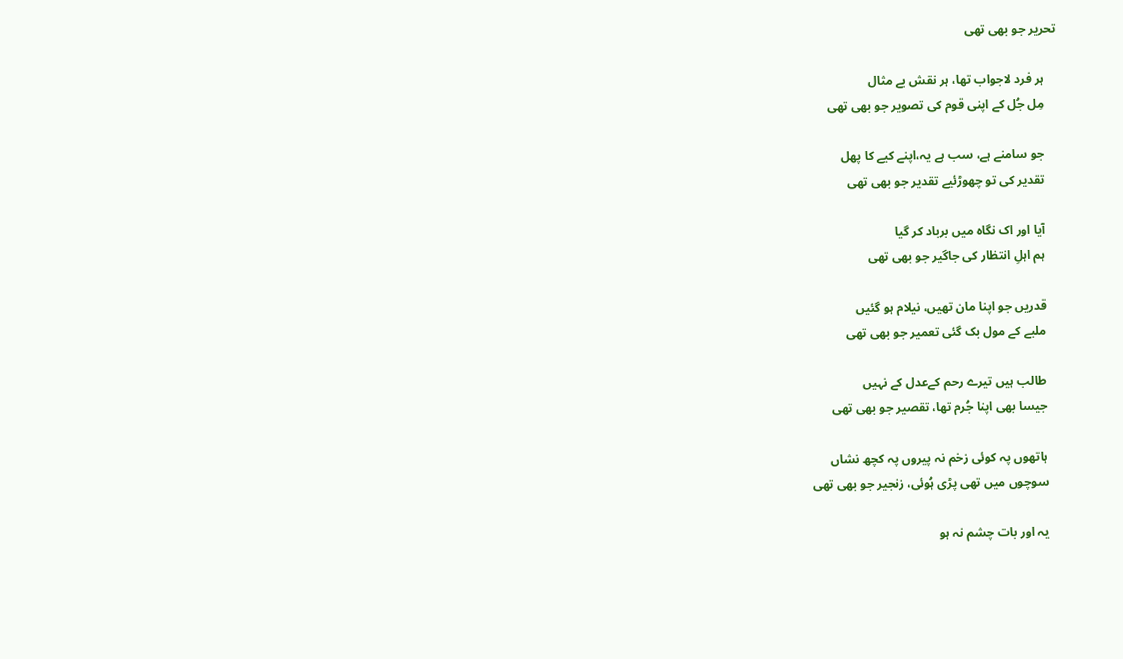تحریر جو بھی تھی

    ہر فرد لاجواب تھا، ہر نقش بے مثال
    مِل جُل کے اپنی قوم کی تصویر جو بھی تھی

    جو سامنے ہے، سب ہے یہ،اپنے کیے کا پھل
    تقدیر کی تو چھوڑئیے تقدیر جو بھی تھی

    آیا اور اک نگاہ میں برباد کر گیا
    ہم اہلِ انتظار کی جاگیر جو بھی تھی

    قدریں جو اپنا مان تھیں، نیلام ہو گئیں
    ملبے کے مول بک گئی تعمیر جو بھی تھی

    طالب ہیں تیرے رحم کےعدل کے نہیں
    جیسا بھی اپنا جُرم تھا، تقصیر جو بھی تھی

    ہاتھوں پہ کوئی زخم نہ پیروں پہ کچھ نشاں
    سوچوں میں تھی پڑی ہُوئی، زنجیر جو بھی تھی

    یہ اور بات چشم نہ ہو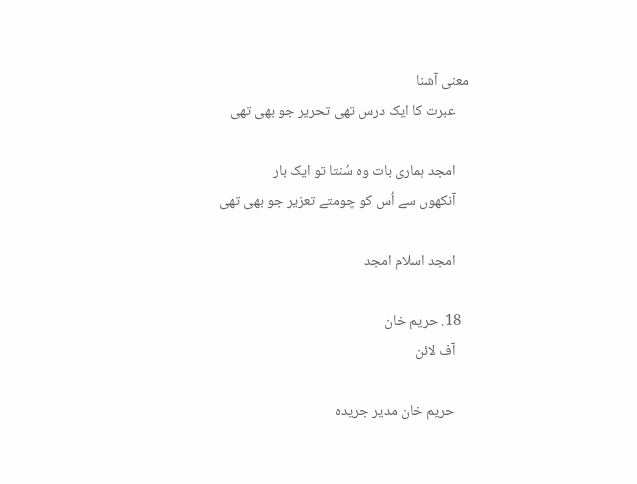معنی آشنا
    عبرت کا ایک درس تھی تحریر جو بھی تھی

    امجد ہماری بات وہ سُنتا تو ایک بار
    آنکھوں سے اُس کو چومتے تعزیر جو بھی تھی

    امجد اسلام امجد

  18. حریم خان
    آف لائن

    حریم خان مدیر جریدہ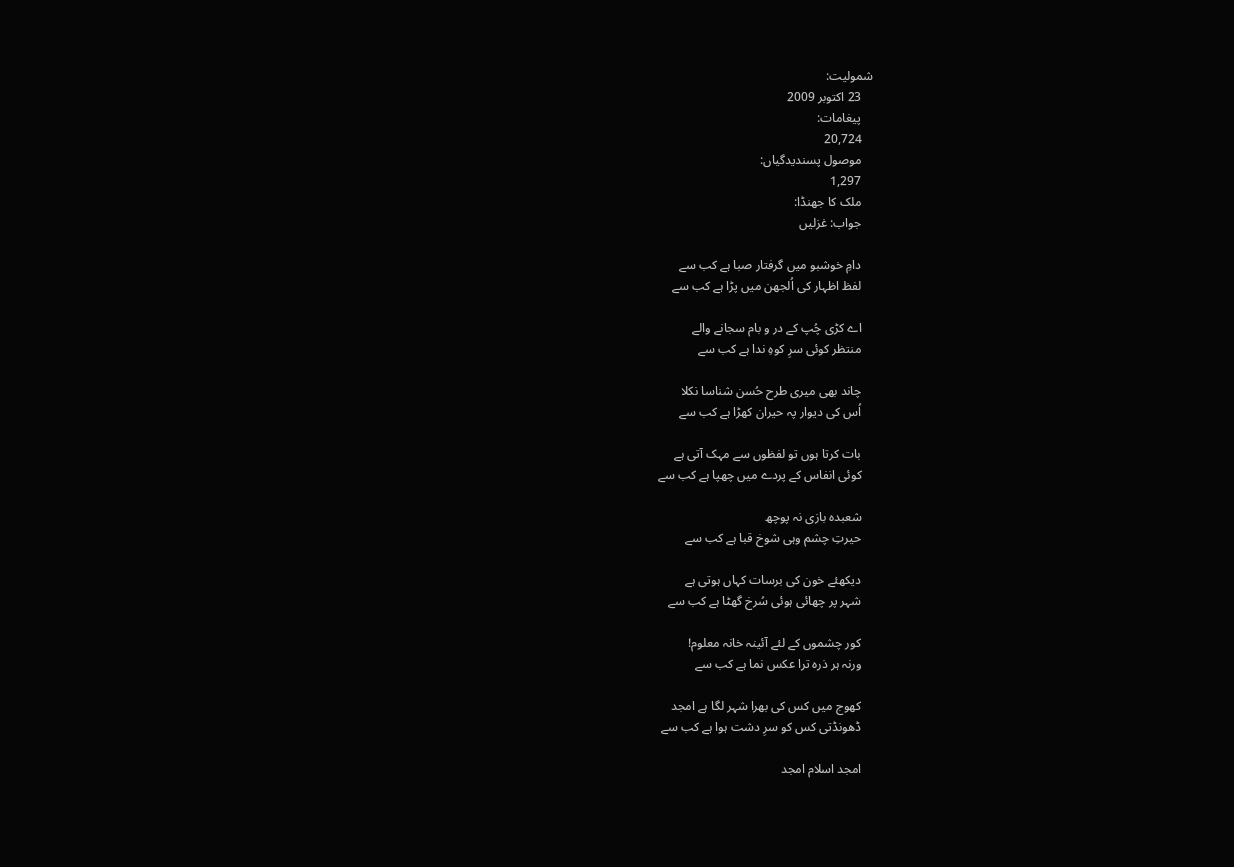شمولیت:
    23 اکتوبر 2009
    پیغامات:
    20,724
    موصول پسندیدگیاں:
    1,297
    ملک کا جھنڈا:
    جواب: غزلیں

    دامِ خوشبو میں گرفتار صبا ہے کب سے
    لفظ اظہار کی اُلجھن میں پڑا ہے کب سے

    اے کڑی چُپ کے در و بام سجانے والے
    منتظر کوئی سرِ کوہِ ندا ہے کب سے

    چاند بھی میری طرح حُسن شناسا نکلا
    اُس کی دیوار پہ حیران کھڑا ہے کب سے

    بات کرتا ہوں تو لفظوں سے مہک آتی ہے
    کوئی انفاس کے پردے میں چھپا ہے کب سے

    شعبدہ بازی نہ پوچھ
    حیرتِ چشم وہی شوخ قبا ہے کب سے

    دیکھئے خون کی برسات کہاں ہوتی ہے
    شہر پر چھائی ہوئی سُرخ گھٹا ہے کب سے

    کور چشموں کے لئے آئینہ خانہ معلوم!
    ورنہ ہر ذرہ ترا عکس نما ہے کب سے

    کھوج میں کس کی بھرا شہر لگا ہے امجد
    ڈھونڈتی کس کو سرِ دشت ہوا ہے کب سے

    امجد اسلام امجد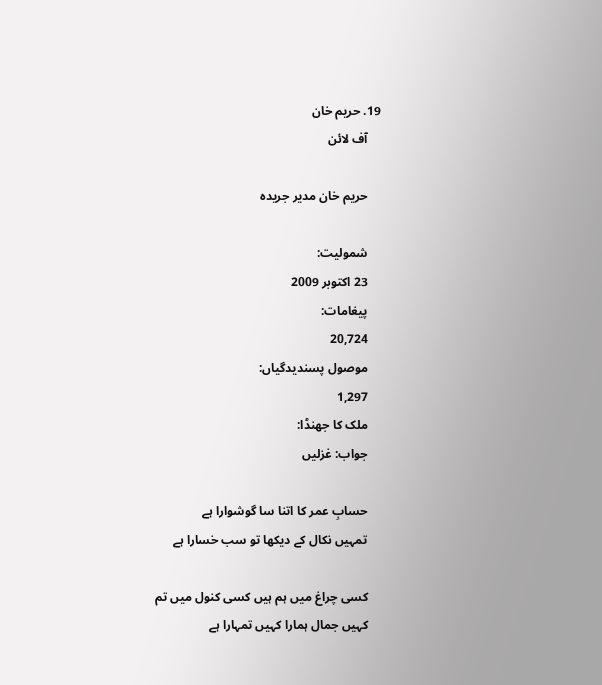19. حریم خان
    آف لائن

    حریم خان مدیر جریدہ

    شمولیت:
    23 اکتوبر 2009
    پیغامات:
    20,724
    موصول پسندیدگیاں:
    1,297
    ملک کا جھنڈا:
    جواب: غزلیں

    حسابِ عمر کا اتنا سا گوشوارا ہے
    تمہیں نکال کے دیکھا تو سب خسارا ہے

    کسی چراغ میں ہم ہیں کسی کنول میں تم
    کہیں جمال ہمارا کہیں تمہارا ہے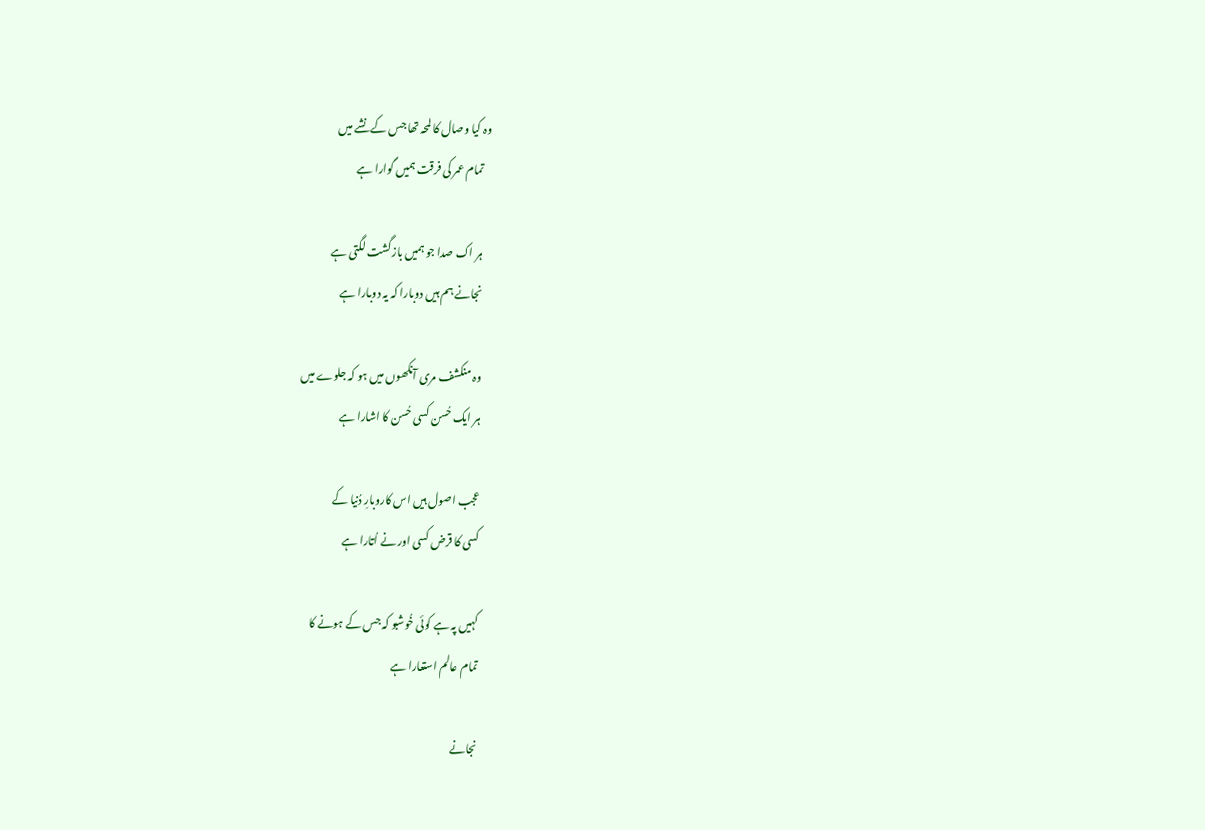وہ کیا وصال کا لمحہ تھا جس کے نشے میں
    تمام عمر کی فرقت ہمیں گوارا ہے

    ہر اک صدا جو ہمیں بازگشت لگتی ہے
    نجانے ہم ہیں دوبارا کہ یہ دوبارا ہے

    وہ منکشف مری آنکھوں میں ہو کہ جلوے میں
    ہر ایک حُسن کسی حُسن کا اشارا ہے

    عجب اصول ہیں اس کاروبارِ دُنیا کے
    کسی کا قرض کسی اور نے اُتارا ہے

    کہیں پہ ہے کوئی خُوشبو کہ جس کے ہونے کا
    تمام عالم استعارا ہے

    نجانے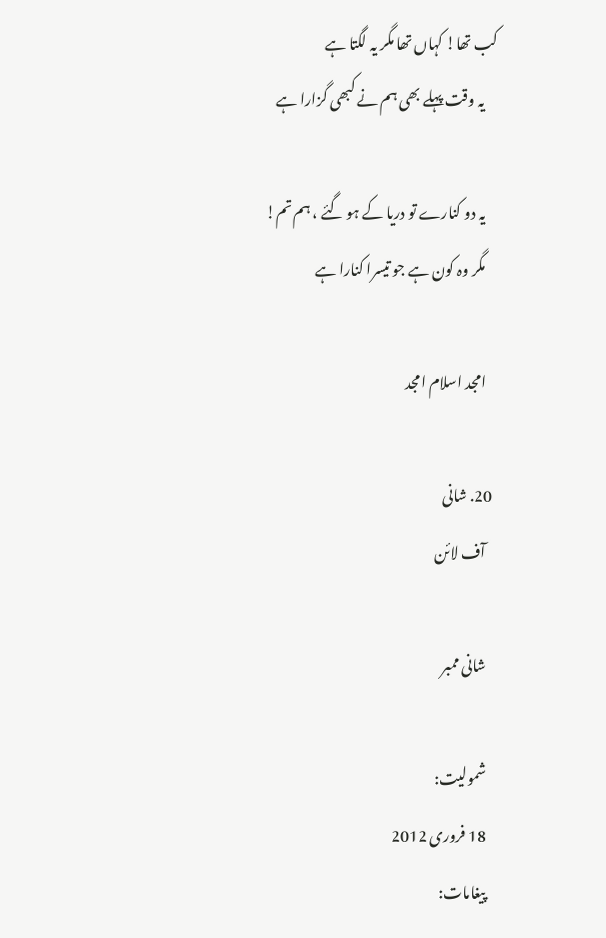کب تھا! کہاں تھا مگر یہ لگتا ہے
    یہ وقت پہلے بھی ہم نے کبھی گزارا ہے

    یہ دو کنارے تو دریا کے ہو گئے ، ہم تم!
    مگر وہ کون ہے جو تیسرا کنارا ہے

    امجد اسلام امجد

  20. شانی
    آف لائن

    شانی ممبر

    شمولیت:
    18 فروری 2012
    پیغامات: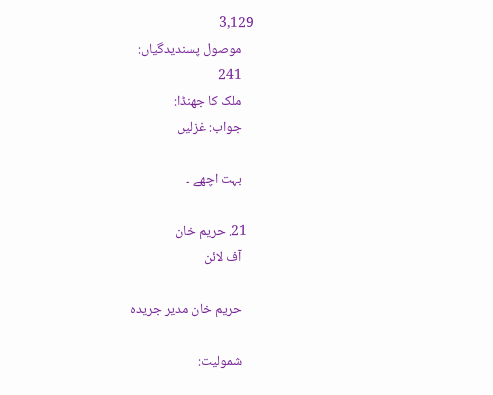3,129
    موصول پسندیدگیاں:
    241
    ملک کا جھنڈا:
    جواب: غزلیں

    بہت اچھے ۔

  21. حریم خان
    آف لائن

    حریم خان مدیر جریدہ

    شمولیت: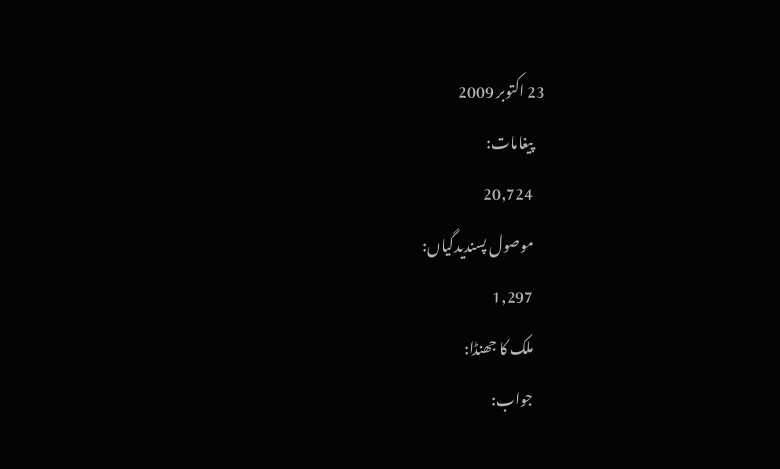23 اکتوبر 2009
    پیغامات:
    20,724
    موصول پسندیدگیاں:
    1,297
    ملک کا جھنڈا:
    جواب: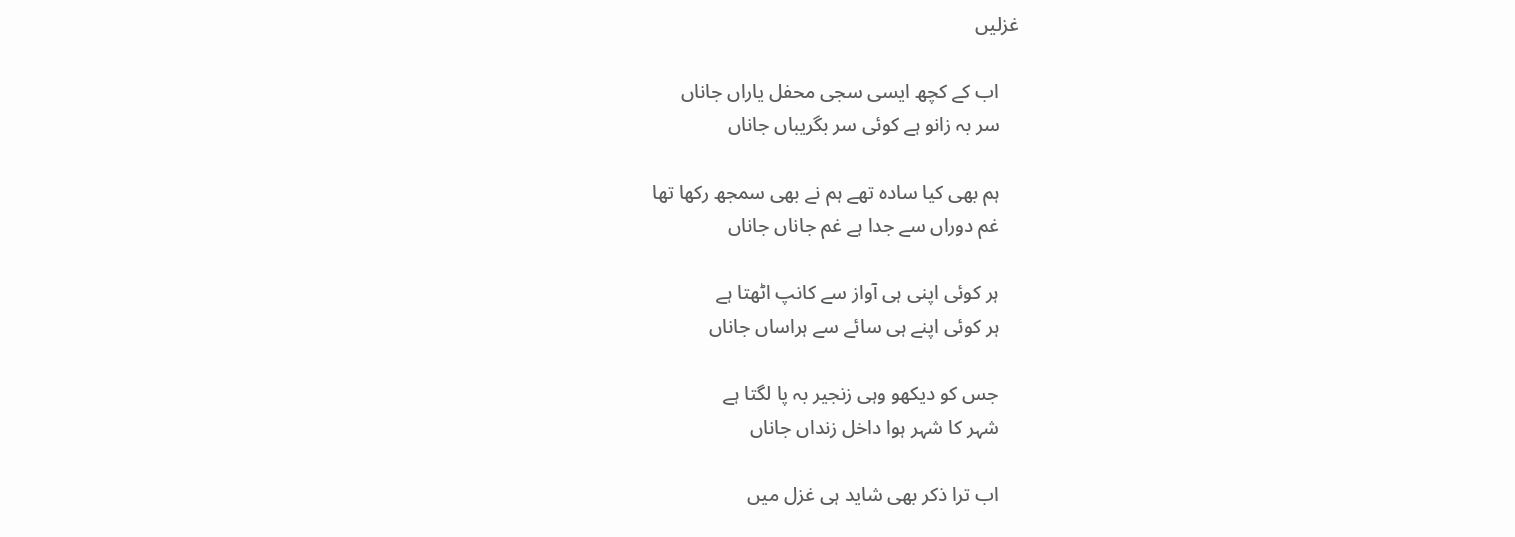غزلیں

    اب کے کچھ ایسی سجی محفل یاراں جاناں
    سر بہ زانو ہے کوئی سر بگریباں جاناں

    ہم بھی کیا سادہ تھے ہم نے بھی سمجھ رکھا تھا
    غم دوراں سے جدا ہے غم جاناں جاناں

    ہر کوئی اپنی ہی آواز سے کانپ اٹھتا ہے
    ہر کوئی اپنے ہی سائے سے ہراساں جاناں

    جس کو دیکھو وہی زنجیر بہ پا لگتا ہے
    شہر کا شہر ہوا داخل زنداں جاناں

    اب ترا ذکر بھی شاید ہی غزل میں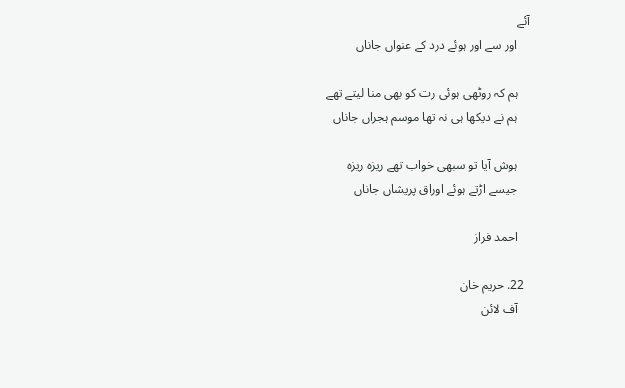آئے
    اور سے اور ہوئے درد کے عنواں جاناں

    ہم کہ روٹھی ہوئی رت کو بھی منا لیتے تھے
    ہم نے دیکھا ہی نہ تھا موسم ہجراں جاناں

    ہوش آیا تو سبھی خواب تھے ریزہ ریزہ
    جیسے اڑتے ہوئے اوراق پریشاں جاناں

    احمد فراز

  22. حریم خان
    آف لائن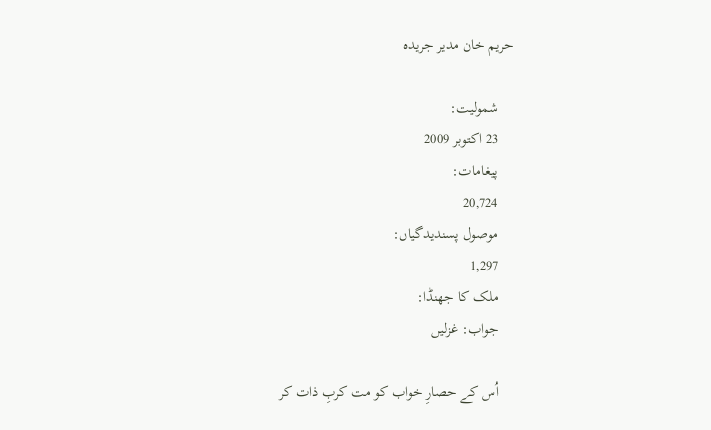حریم خان مدیر جریدہ

    شمولیت:
    23 اکتوبر 2009
    پیغامات:
    20,724
    موصول پسندیدگیاں:
    1,297
    ملک کا جھنڈا:
    جواب: غزلیں

    اُس کے حصارِ خواب کو مت کربِ ذات کر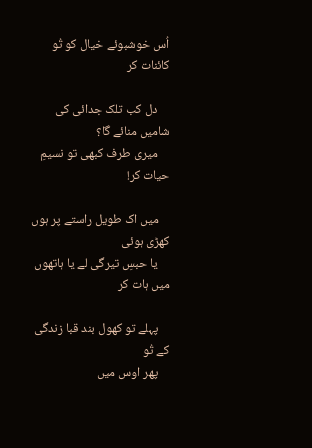اُس خوشبوئے خیال کو تُو کائنات کر

    دل کب تلک جدائی کی شامیں منائے گا؟
    میری طرف کبھی تو نسیمِ حیات کر!

    میں اک طویل راستے پر ہوں کھڑی ہوئی
    یا حبسِ تیرگی لے یا ہاتھوں میں ہات کر

    پہلے تو کھول بند قبا زندگی کے تُو
    پھر اوس میں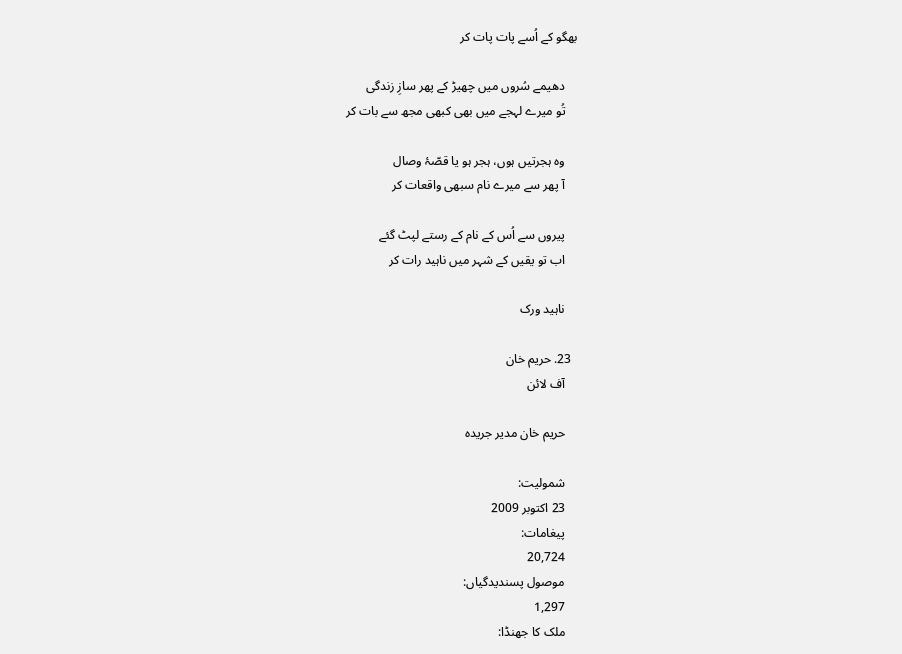بھگو کے اُسے پات پات کر

    دھیمے سُروں میں چھیڑ کے پھر سازِ زندگی
    تُو میرے لہجے میں بھی کبھی مجھ سے بات کر

    وہ ہجرتیں ہوں، ہجر ہو یا قصّۂ وصال
    آ پھر سے میرے نام سبھی واقعات کر

    پیروں سے اُس کے نام کے رستے لپٹ گئے
    اب تو یقیں کے شہر میں ناہید رات کر

    ناہید ورک

  23. حریم خان
    آف لائن

    حریم خان مدیر جریدہ

    شمولیت:
    23 اکتوبر 2009
    پیغامات:
    20,724
    موصول پسندیدگیاں:
    1,297
    ملک کا جھنڈا: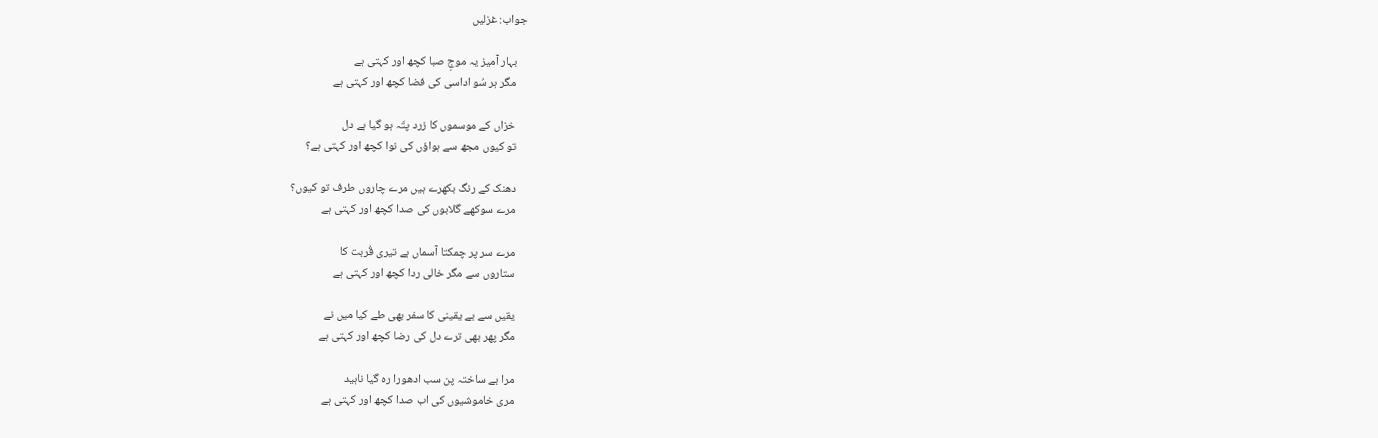جواب: غزلیں

    بہار آمیز یہ موجِ صبا کچھ اور کہتی ہے
    مگر ہر سُو اداسی کی فضا کچھ اور کہتی ہے

    خزاں کے موسموں کا زرد پتّہ ہو گیا ہے دل
    تو کیوں مجھ سے ہواؤں کی نوا کچھ اور کہتی ہے؟

    دھنک کے رنگ بکھرے ہیں مرے چاروں طرف تو کیوں؟
    مرے سوکھے گلابوں کی صدا کچھ اور کہتی ہے

    مرے سر پر چمکتا آسماں ہے تیری قُربت کا
    ستاروں سے مگر خالی ردا کچھ اور کہتی ہے

    یقیں سے بے یقینی کا سفر بھی طے کیا میں نے
    مگر پھر بھی ترے دل کی رضا کچھ اور کہتی ہے

    مرا بے ساختہ پن سب ادھورا رہ گیا ناہید
    مری خاموشیوں کی اب صدا کچھ اور کہتی ہے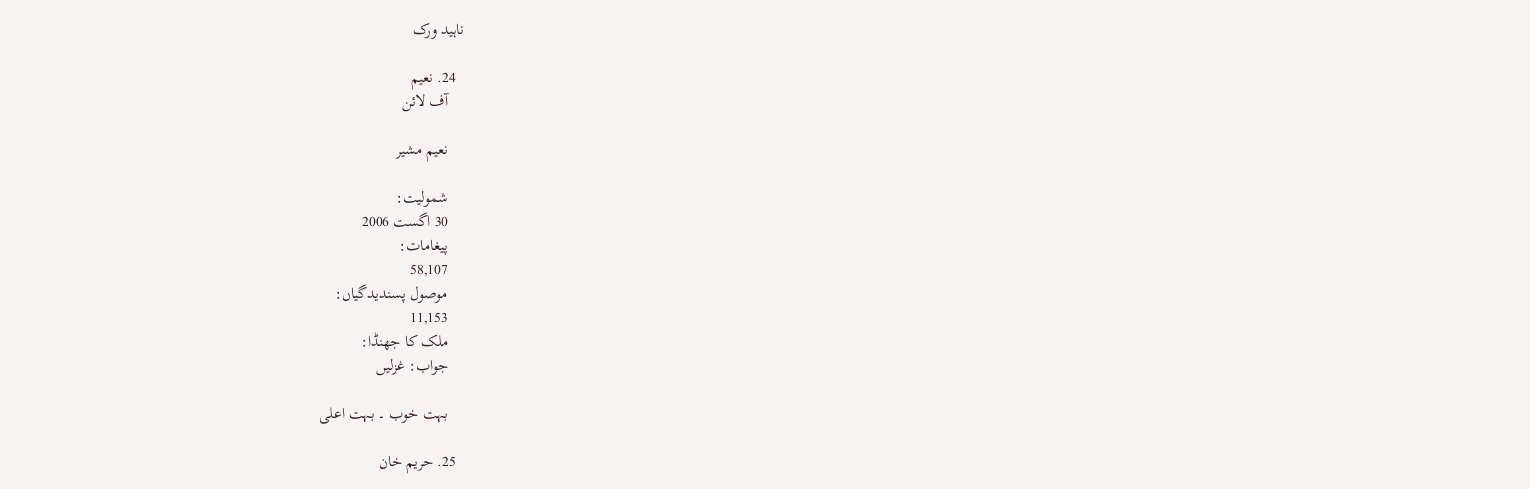ناہید ورک

  24. نعیم
    آف لائن

    نعیم مشیر

    شمولیت:
    30 اگست 2006
    پیغامات:
    58,107
    موصول پسندیدگیاں:
    11,153
    ملک کا جھنڈا:
    جواب: غزلیں

    بہت خوب ۔ بہت اعلی

  25. حریم خان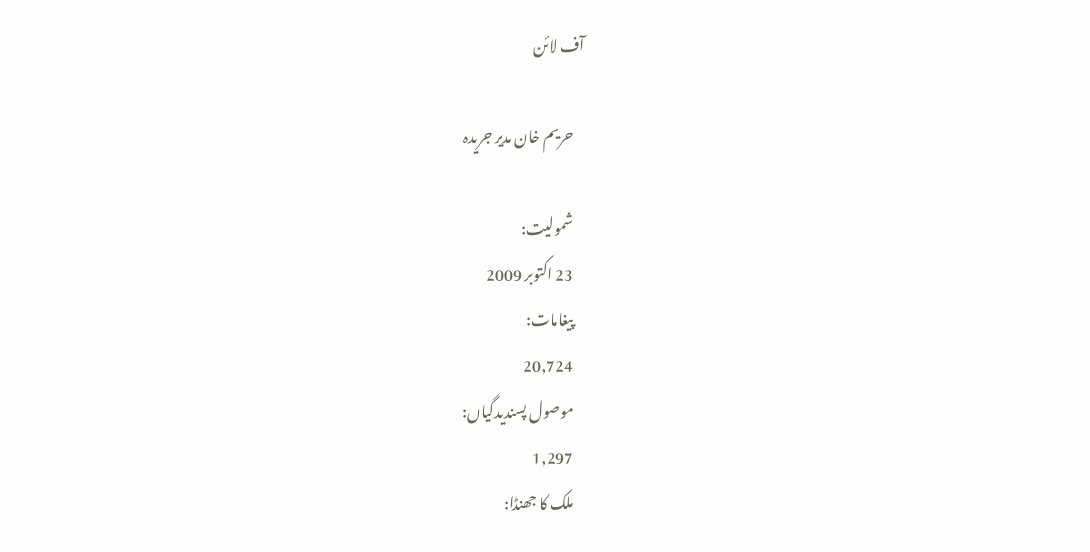آف لائن

    حریم خان مدیر جریدہ

    شمولیت:
    23 اکتوبر 2009
    پیغامات:
    20,724
    موصول پسندیدگیاں:
    1,297
    ملک کا جھنڈا: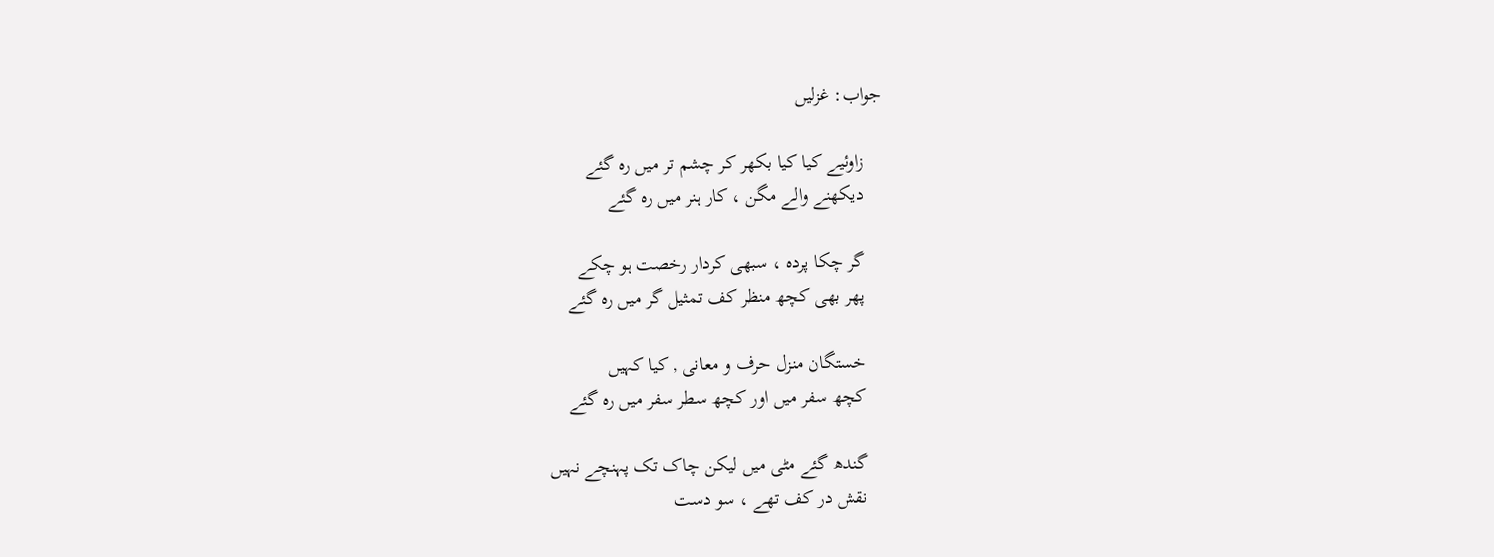جواب: غزلیں

    زاوئیے کیا کیا بکھر کر چشم تر میں رہ گئے
    دیکھنے والے مگن ، کار ہنر میں رہ گئے

    گر چکا پردہ ، سبھی کردار رخصت ہو چکے
    پھر بھی کچھ منظر کف تمثیل گر میں رہ گئے

    خستگان منزل حرف و معانی , کیا کہیں
    کچھ سفر میں اور کچھ سطر سفر میں رہ گئے

    گندھ گئے مٹی میں لیکن چاک تک پہنچے نہیں
    نقش در کف تھے ، سو دست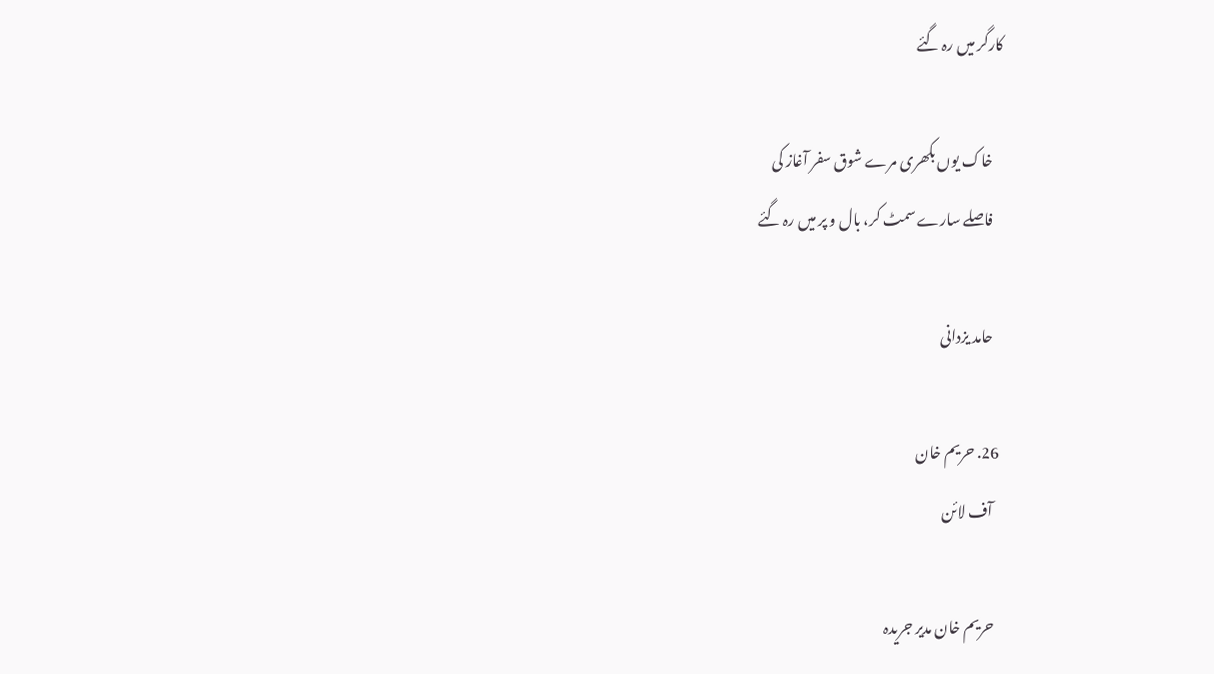کارگر میں رہ گئے

    خاک یوں بکھری مرے شوق سفر آغاز کی
    فاصلے سارے سمٹ کر، بال و پر میں رہ گئے

    حامد یزدانی

  26. حریم خان
    آف لائن

    حریم خان مدیر جریدہ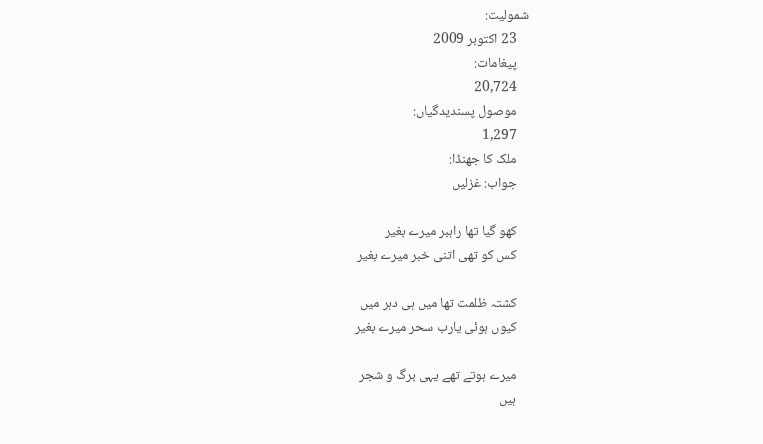شمولیت:
    23 اکتوبر 2009
    پیغامات:
    20,724
    موصول پسندیدگیاں:
    1,297
    ملک کا جھنڈا:
    جواب: غزلیں

    کھو گیا تھا راہبر میرے بغیر
    کس کو تھی اتنی خبر میرے بغیر

    کشتہ ظلمت تھا میں ہی دہر میں
    کیوں ہوئی یارب سحر میرے بغیر

    میرے ہوتے تھے یہی برگ و شجر
    ہیں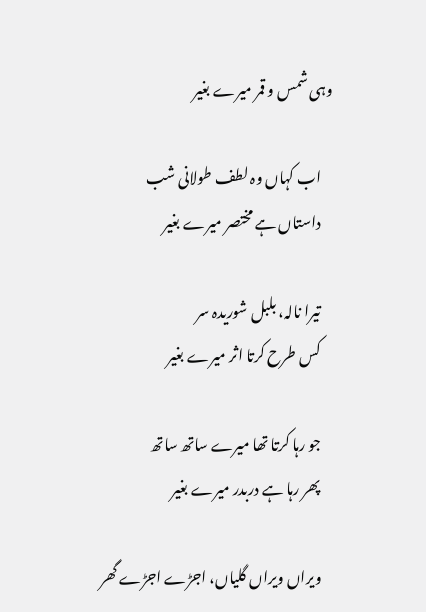وہی شمس و قمر میرے بغیر

    اب کہاں وہ لطف طولانی شب
    داستاں ہے مختصر میرے بغیر

    تیرا نالہ، بلبل شوریدہ سر
    کس طرح کرتا اثر میرے بغیر

    جو رہا کرتا تھا میرے ساتھ ساتھ
    پھر رہا ہے دربدر میرے بغیر

    ویراں ویراں گلیاں، اجڑے اجڑے گھر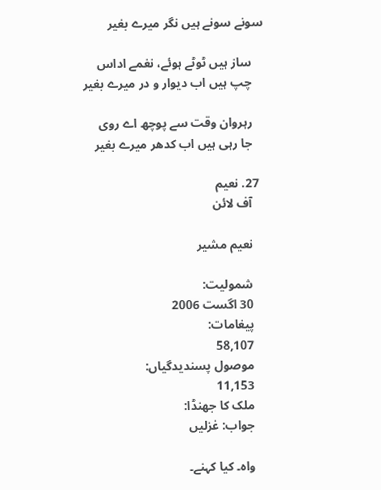سونے سونے ہیں نگر میرے بغیر

    ساز ہیں ٹوٹے ہوئے، نغمے اداس
    چپ ہیں اب دیوار و در میرے بغیر

    رہروان وقت سے پوچھ اے روی
    جا رہی ہیں اب کدھر میرے بغیر

  27. نعیم
    آف لائن

    نعیم مشیر

    شمولیت:
    30 اگست 2006
    پیغامات:
    58,107
    موصول پسندیدگیاں:
    11,153
    ملک کا جھنڈا:
    جواب: غزلیں

    واہ۔ کیا کہنے۔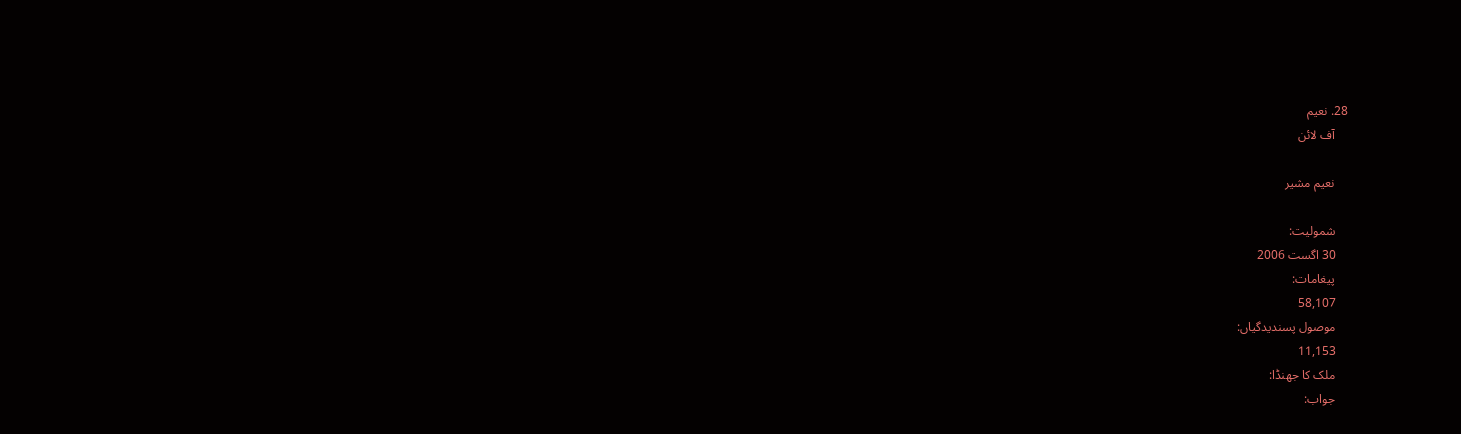28. نعیم
    آف لائن

    نعیم مشیر

    شمولیت:
    30 اگست 2006
    پیغامات:
    58,107
    موصول پسندیدگیاں:
    11,153
    ملک کا جھنڈا:
    جواب: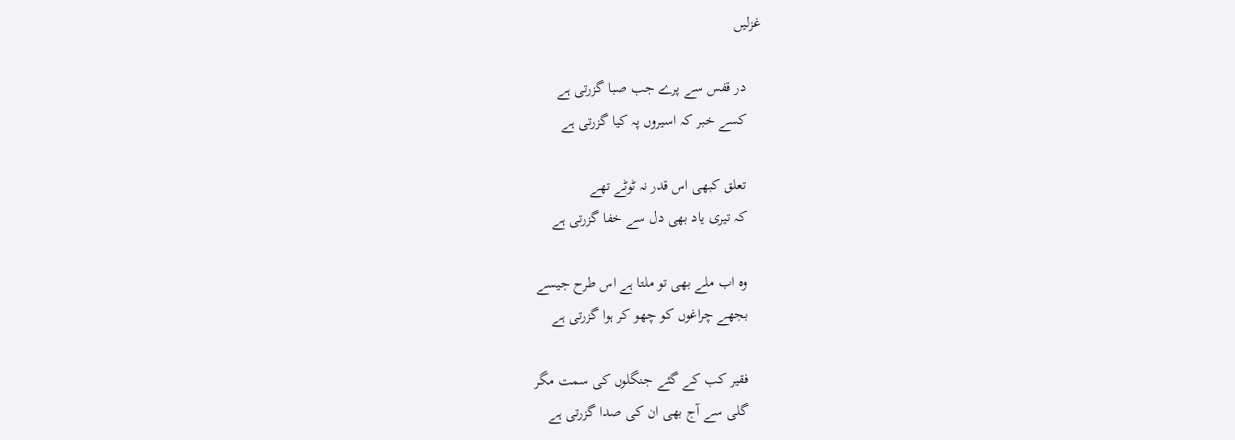غزلیں

    در قفس سے پرے جب صبا گزرتی ہے
    کسے خبر کہ اسیروں پہ کیا گزرتی ہے

    تعلق کبھی اس قدر نہ ٹوٹے تھے
    کہ تیری یاد بھی دل سے خفا گزرتی ہے

    وہ اب ملے بھی تو ملتا ہے اس طرح جیسے
    بجھے چراغوں کو چھو کر ہوا گزرتی ہے

    فقیر کب کے گئے جنگلوں کی سمت مگر
    گلی سے آج بھی ان کی صدا گزرتی ہے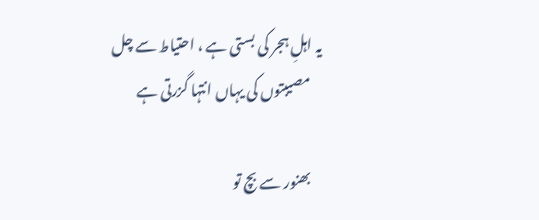یہ اہلِ ہجر کی بستی ہے ، احتیاط سے چل
    مصیبتوں کی یہاں انتہا گزرتی ہے

    بھنور سے بچ تو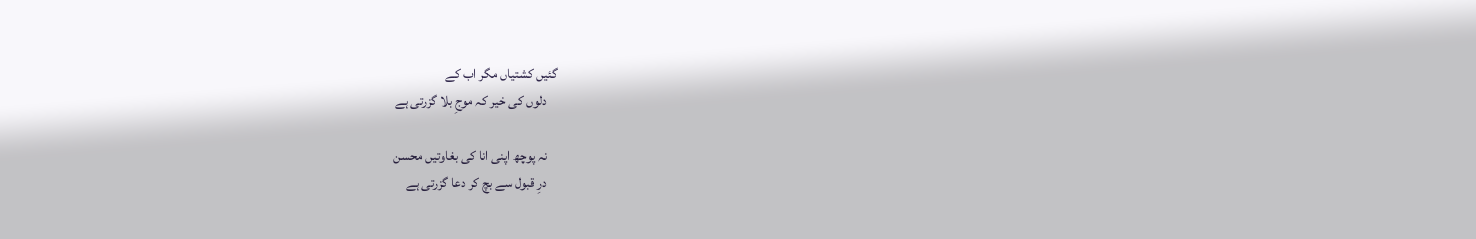گئیں کشتیاں مگر اب کے
    دلوں کی خیر کہ موجِ بلا گزرتی ہے

    نہ پوچھ اپنی انا کی بغاوتیں محسن
    درِ قبول سے بچ کر دعا گزرتی ہے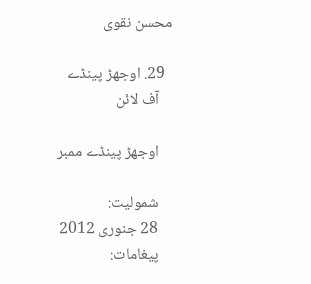محسن نقوی

  29. اوجھڑ پینڈے
    آف لائن

    اوجھڑ پینڈے ممبر

    شمولیت:
    28 جنوری 2012
    پیغامات: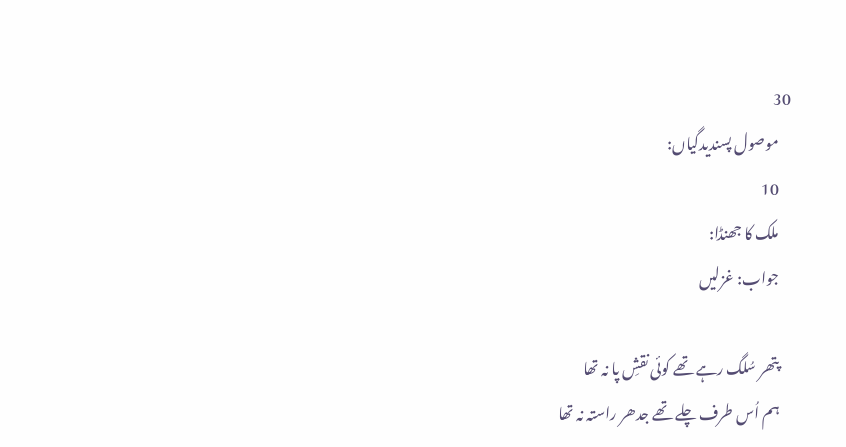30
    موصول پسندیدگیاں:
    10
    ملک کا جھنڈا:
    جواب: غزلیں

    پتھر سُلگ رہے تھے کوئی نقشِ پا نہ تھا
    ہم اُس طرف چلے تھے جدھر راستہ نہ تھا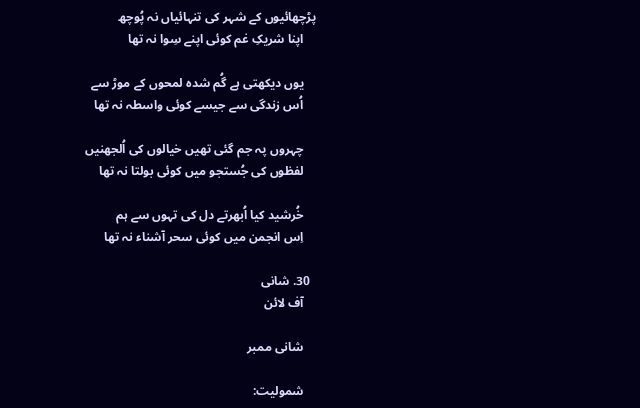پڑچھائیوں کے شہر کی تنہائیاں نہ پُوچھ
    اپنا شریکِ غم کوئی اپنے سِوا نہ تھا

    یوں دیکھتی ہے گُم شدہ لمحوں کے موڑ سے
    اُس زندگی سے جیسے کوئی واسطہ نہ تھا

    چہروں پہ جم گئی تھیں خیالوں کی اُلجھنیں
    لفظوں کی جُستجو میں کوئی بولتا نہ تھا

    خُرشید کیا اُبھرتے دل کی تہوں سے ہم
    اِس انجمن میں کوئی سحر آشناء نہ تھا

  30. شانی
    آف لائن

    شانی ممبر

    شمولیت: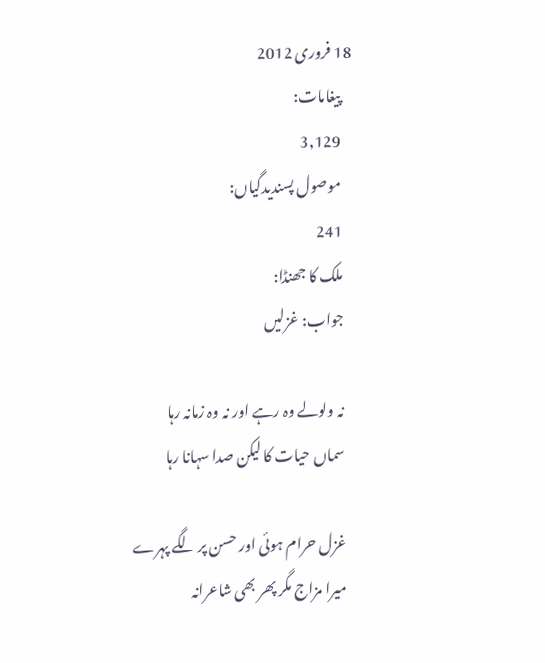18 فروری 2012
    پیغامات:
    3,129
    موصول پسندیدگیاں:
    241
    ملک کا جھنڈا:
    جواب: غزلیں

    نہ ولولے وہ رہے اور نہ وہ زمانہ رہا
    سماں حیات کا لیکن صدا سہانا رہا

    غزل حرام ہوئی اور حسن پر لگے پہرے
    میرا مزاج مگر پھر بھی شاعرانہ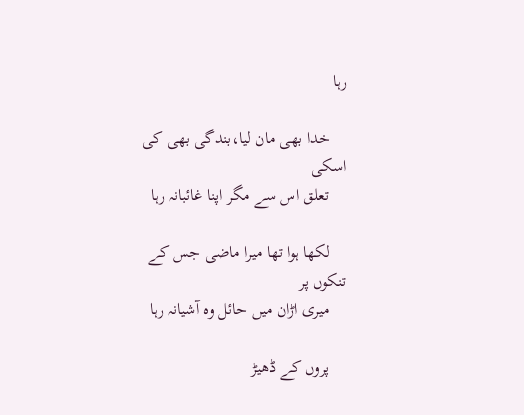رہا

    خدا بھی مان لیا،بندگی بھی کی اسکی
    تعلق اس سے مگر اپنا غائبانہ رہا

    لکھا ہوا تھا میرا ماضی جس کے تنکوں پر
    میری اڑان میں حائل وہ آشیانہ رہا

    پروں کے ڈھیڑ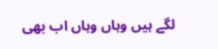لگے ہیں وہاں وہاں اب بھی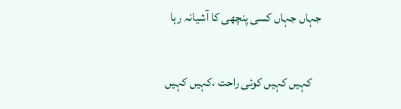جہاں جہاں کسی پنچھی کا آشیانہ رہا

    کہیں کہیں کوئی راحت ،کہیں کہیں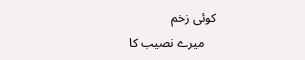کوئی زخم
    میرے نصیب کا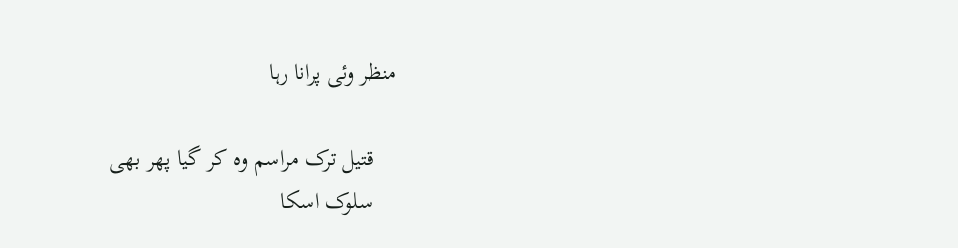منظر وئی پرانا رہا

    قتیل ترک مراسم وہ کر گیا پھر بھی
    سلوک اسکا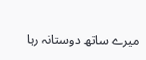میرے ساتھ دوستانہ رہا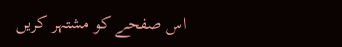اس صفحے کو مشتہر کریں